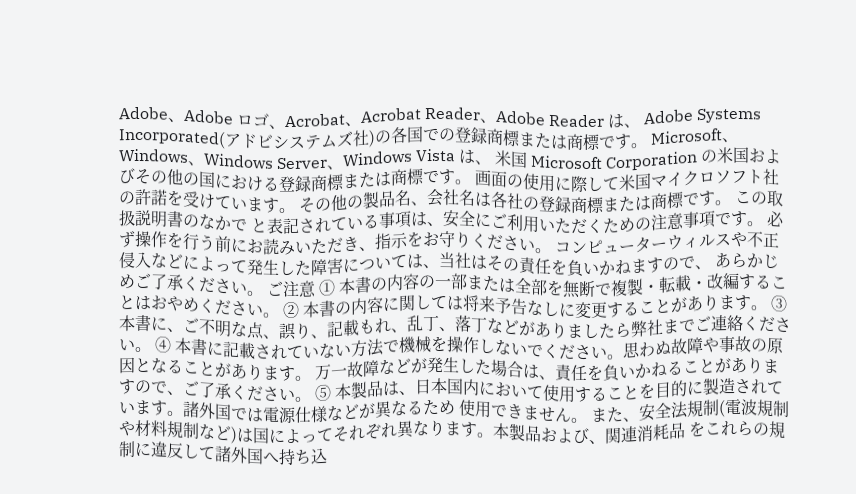Adobe、Adobe ロゴ、Acrobat、Acrobat Reader、Adobe Reader は、 Adobe Systems Incorporated(アドビシステムズ社)の各国での登録商標または商標です。 Microsoft、Windows、Windows Server、Windows Vista は、 米国 Microsoft Corporation の米国およびその他の国における登録商標または商標です。 画面の使用に際して米国マイクロソフト社の許諾を受けています。 その他の製品名、会社名は各社の登録商標または商標です。 この取扱説明書のなかで と表記されている事項は、安全にご利用いただくための注意事項です。 必ず操作を行う前にお読みいただき、指示をお守りください。 コンピューターウィルスや不正侵入などによって発生した障害については、当社はその責任を負いかねますので、 あらかじめご了承ください。 ご注意 ① 本書の内容の一部または全部を無断で複製・転載・改編することはおやめください。 ② 本書の内容に関しては将来予告なしに変更することがあります。 ③ 本書に、ご不明な点、誤り、記載もれ、乱丁、落丁などがありましたら弊社までご連絡ください。 ④ 本書に記載されていない方法で機械を操作しないでください。思わぬ故障や事故の原因となることがあります。 万一故障などが発生した場合は、責任を負いかねることがありますので、ご了承ください。 ⑤ 本製品は、日本国内において使用することを目的に製造されています。諸外国では電源仕様などが異なるため 使用できません。 また、安全法規制(電波規制や材料規制など)は国によってそれぞれ異なります。本製品および、関連消耗品 をこれらの規制に違反して諸外国へ持ち込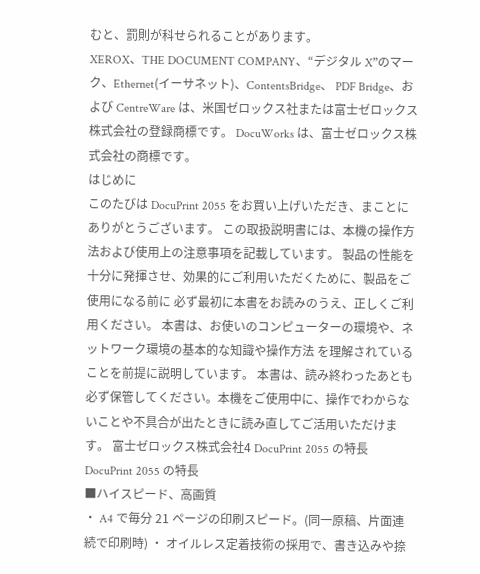むと、罰則が科せられることがあります。
XEROX、THE DOCUMENT COMPANY、“デジタル X”のマーク、Ethernet(イーサネット)、ContentsBridge、 PDF Bridge、および CentreWare は、米国ゼロックス社または富士ゼロックス株式会社の登録商標です。 DocuWorks は、富士ゼロックス株式会社の商標です。
はじめに
このたびは DocuPrint 2055 をお買い上げいただき、まことにありがとうございます。 この取扱説明書には、本機の操作方法および使用上の注意事項を記載しています。 製品の性能を十分に発揮させ、効果的にご利用いただくために、製品をご使用になる前に 必ず最初に本書をお読みのうえ、正しくご利用ください。 本書は、お使いのコンピューターの環境や、ネットワーク環境の基本的な知識や操作方法 を理解されていることを前提に説明しています。 本書は、読み終わったあとも必ず保管してください。本機をご使用中に、操作でわからな いことや不具合が出たときに読み直してご活用いただけます。 富士ゼロックス株式会社4 DocuPrint 2055 の特長
DocuPrint 2055 の特長
■ハイスピード、高画質
・ A4 で毎分 21 ページの印刷スピード。(同一原稿、片面連続で印刷時) ・ オイルレス定着技術の採用で、書き込みや捺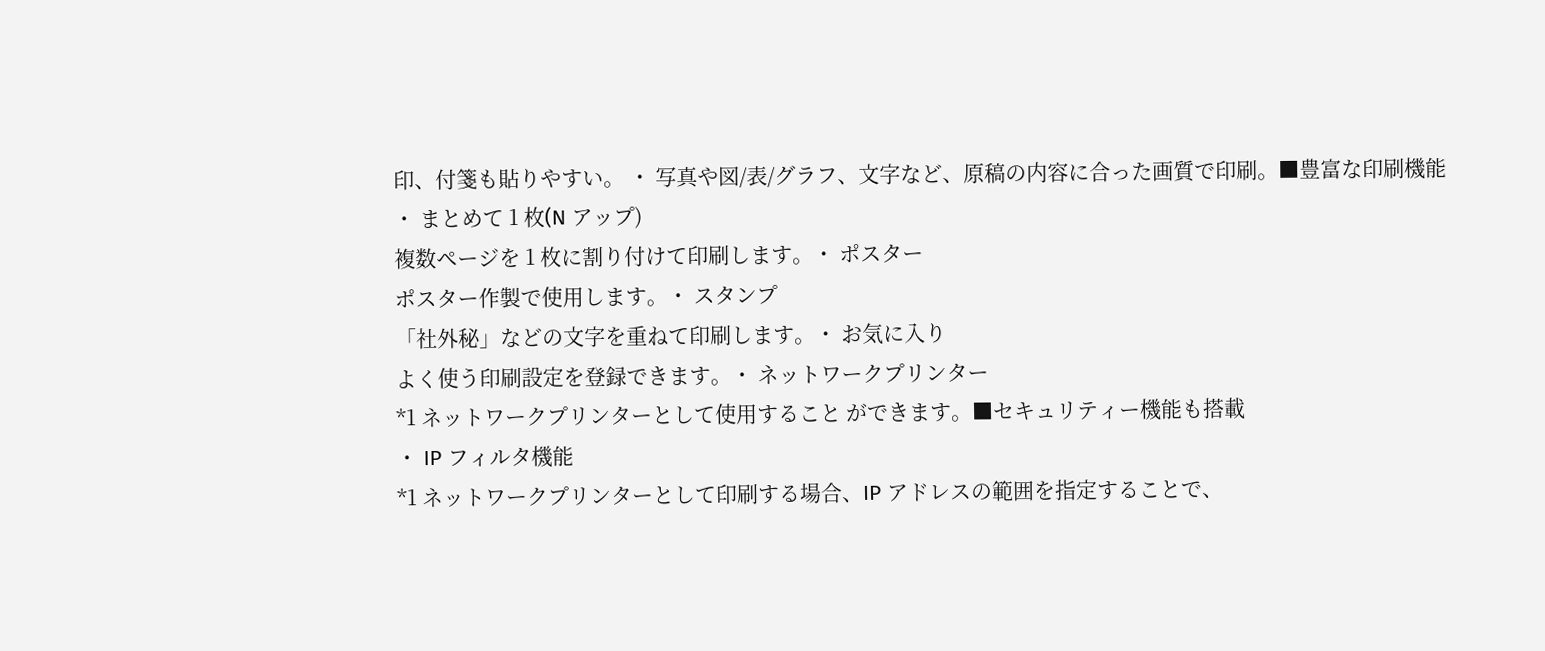印、付箋も貼りやすい。 ・ 写真や図/表/グラフ、文字など、原稿の内容に合った画質で印刷。■豊富な印刷機能
・ まとめて 1 枚(N アップ)
複数ページを 1 枚に割り付けて印刷します。・ ポスター
ポスター作製で使用します。・ スタンプ
「社外秘」などの文字を重ねて印刷します。・ お気に入り
よく使う印刷設定を登録できます。・ ネットワークプリンター
*1 ネットワークプリンターとして使用すること ができます。■セキュリティー機能も搭載
・ IP フィルタ機能
*1 ネットワークプリンターとして印刷する場合、IP アドレスの範囲を指定することで、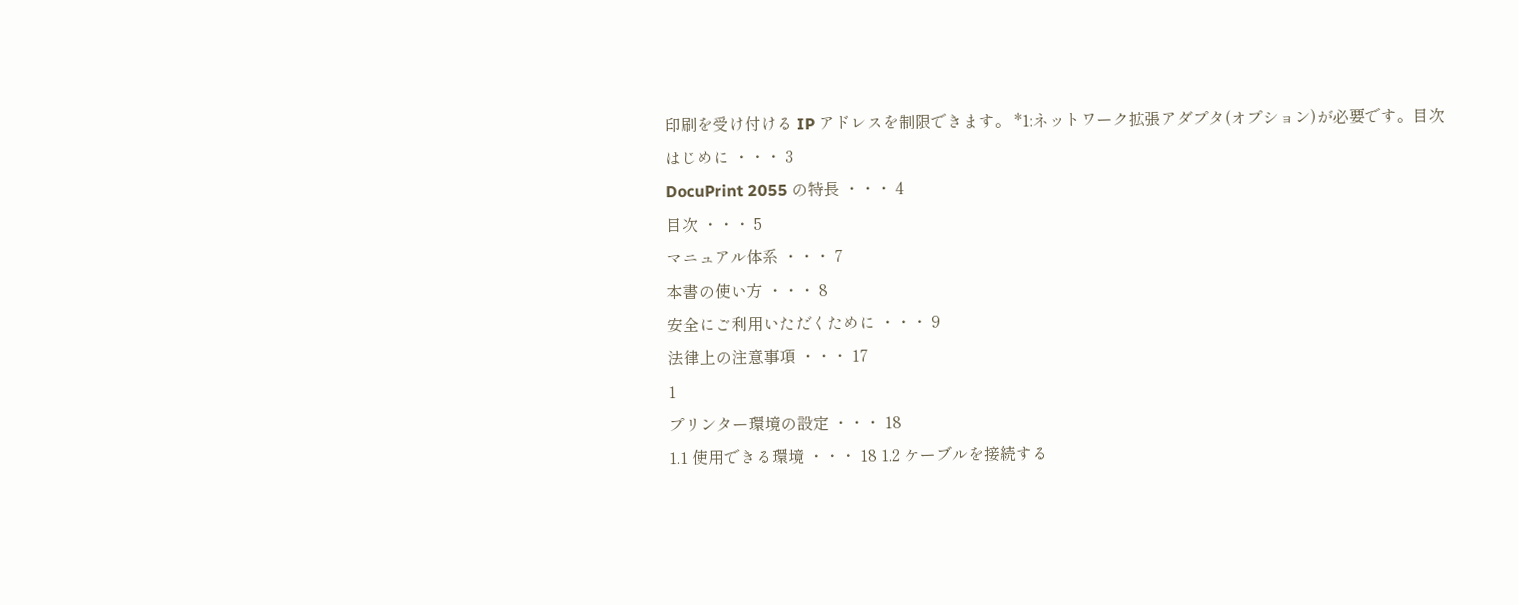印刷を受け付ける IP アドレスを制限できます。 *1:ネットワーク拡張アダプタ(オプション)が必要です。目次
はじめに ・・・ 3
DocuPrint 2055 の特長 ・・・ 4
目次 ・・・ 5
マニュアル体系 ・・・ 7
本書の使い方 ・・・ 8
安全にご利用いただくために ・・・ 9
法律上の注意事項 ・・・ 17
1
プリンター環境の設定 ・・・ 18
1.1 使用できる環境 ・・・ 18 1.2 ケーブルを接続する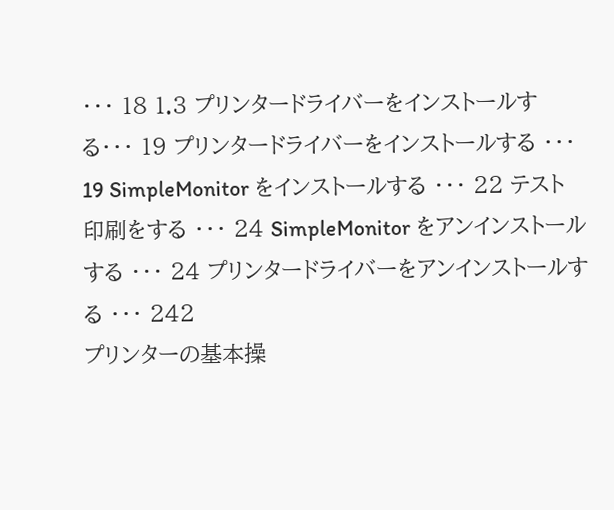・・・ 18 1.3 プリンタードライバーをインストールする・・・ 19 プリンタードライバーをインストールする ・・・ 19 SimpleMonitor をインストールする ・・・ 22 テスト印刷をする ・・・ 24 SimpleMonitor をアンインストールする ・・・ 24 プリンタードライバーをアンインストールする ・・・ 242
プリンターの基本操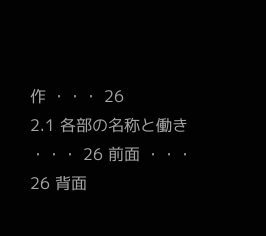作 ・・・ 26
2.1 各部の名称と働き ・・・ 26 前面 ・・・ 26 背面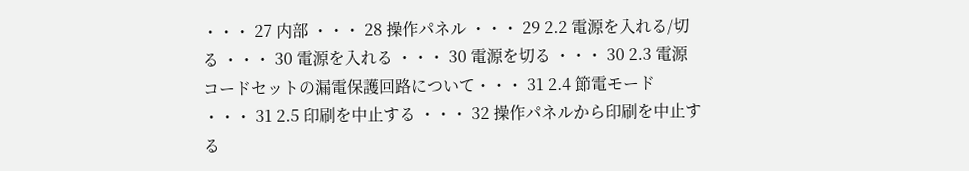・・・ 27 内部 ・・・ 28 操作パネル ・・・ 29 2.2 電源を入れる/切る ・・・ 30 電源を入れる ・・・ 30 電源を切る ・・・ 30 2.3 電源コードセットの漏電保護回路について・・・ 31 2.4 節電モード ・・・ 31 2.5 印刷を中止する ・・・ 32 操作パネルから印刷を中止する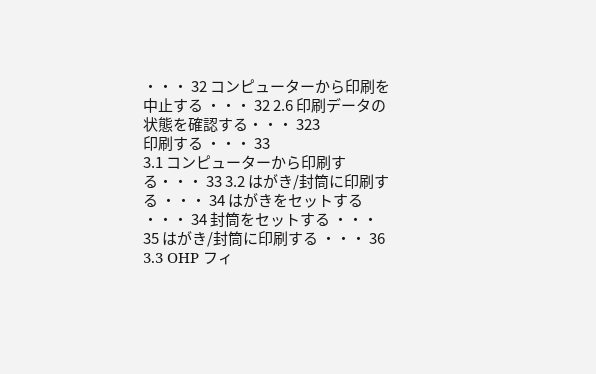・・・ 32 コンピューターから印刷を中止する ・・・ 32 2.6 印刷データの状態を確認する・・・ 323
印刷する ・・・ 33
3.1 コンピューターから印刷する・・・ 33 3.2 はがき/封筒に印刷する ・・・ 34 はがきをセットする ・・・ 34 封筒をセットする ・・・ 35 はがき/封筒に印刷する ・・・ 36 3.3 OHP フィ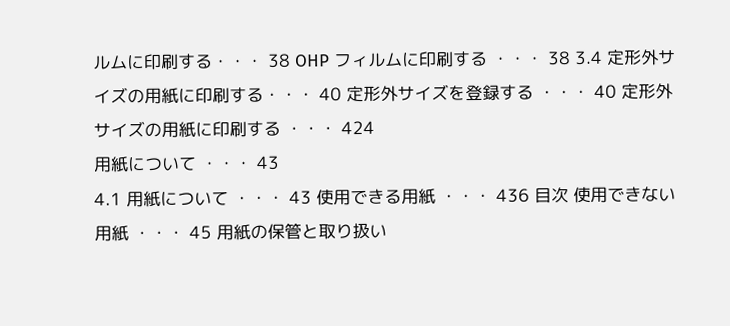ルムに印刷する・・・ 38 OHP フィルムに印刷する ・・・ 38 3.4 定形外サイズの用紙に印刷する・・・ 40 定形外サイズを登録する ・・・ 40 定形外サイズの用紙に印刷する ・・・ 424
用紙について ・・・ 43
4.1 用紙について ・・・ 43 使用できる用紙 ・・・ 436 目次 使用できない用紙 ・・・ 45 用紙の保管と取り扱い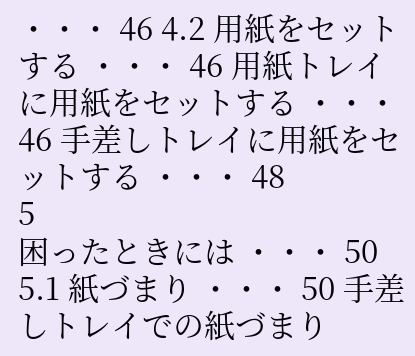・・・ 46 4.2 用紙をセットする ・・・ 46 用紙トレイに用紙をセットする ・・・ 46 手差しトレイに用紙をセットする ・・・ 48
5
困ったときには ・・・ 50
5.1 紙づまり ・・・ 50 手差しトレイでの紙づまり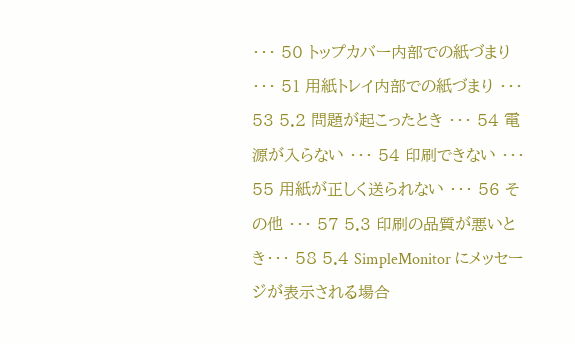・・・ 50 トップカバー内部での紙づまり ・・・ 51 用紙トレイ内部での紙づまり ・・・ 53 5.2 問題が起こったとき ・・・ 54 電源が入らない ・・・ 54 印刷できない ・・・ 55 用紙が正しく送られない ・・・ 56 その他 ・・・ 57 5.3 印刷の品質が悪いとき・・・ 58 5.4 SimpleMonitor にメッセージが表示される場合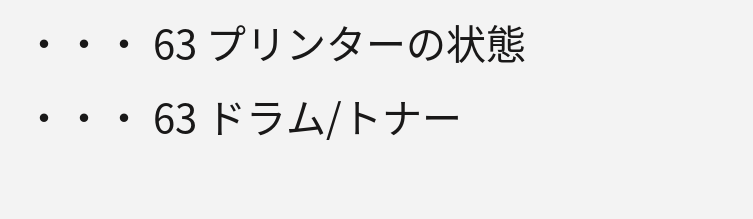・・・ 63 プリンターの状態 ・・・ 63 ドラム/トナー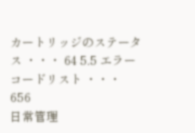カートリッジのステータス ・・・ 64 5.5 エラーコードリスト ・・・ 656
日常管理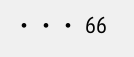・・・ 66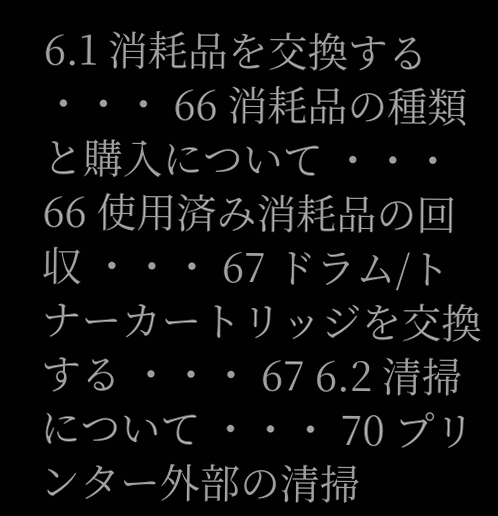6.1 消耗品を交換する ・・・ 66 消耗品の種類と購入について ・・・ 66 使用済み消耗品の回収 ・・・ 67 ドラム/トナーカートリッジを交換する ・・・ 67 6.2 清掃について ・・・ 70 プリンター外部の清掃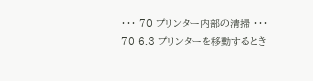・・・ 70 プリンター内部の清掃 ・・・ 70 6.3 プリンターを移動するとき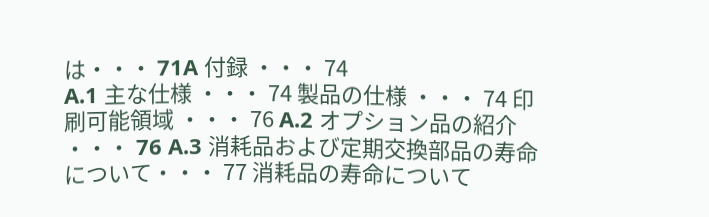は・・・ 71A 付録 ・・・ 74
A.1 主な仕様 ・・・ 74 製品の仕様 ・・・ 74 印刷可能領域 ・・・ 76 A.2 オプション品の紹介 ・・・ 76 A.3 消耗品および定期交換部品の寿命について・・・ 77 消耗品の寿命について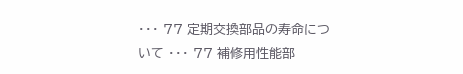・・・ 77 定期交換部品の寿命について ・・・ 77 補修用性能部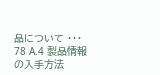品について ・・・ 78 A.4 製品情報の入手方法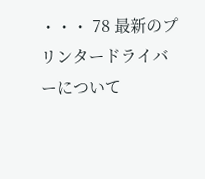・・・ 78 最新のプリンタードライバーについて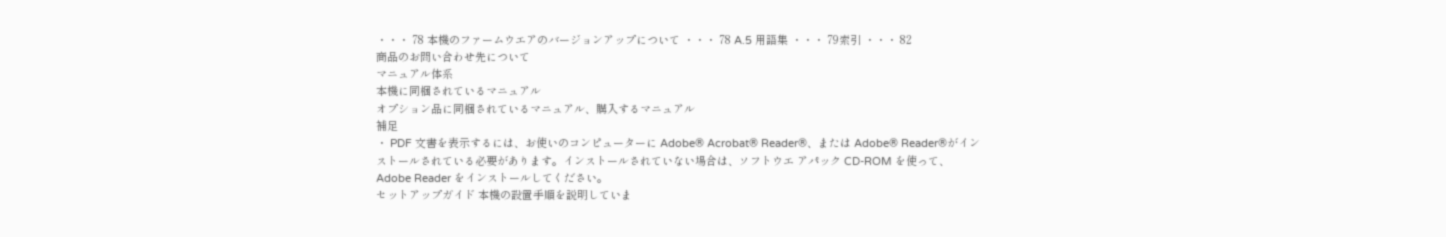・・・ 78 本機のファームウエアのバージョンアップについて ・・・ 78 A.5 用語集 ・・・ 79索引 ・・・ 82
商品のお問い合わせ先について
マニュアル体系
本機に同梱されているマニュアル
オプション品に同梱されているマニュアル、購入するマニュアル
補足
・ PDF 文書を表示するには、お使いのコンピューターに Adobe® Acrobat® Reader®、または Adobe® Reader®がインストールされている必要があります。インストールされていない場合は、ソフトウエ アパック CD-ROM を使って、Adobe Reader をインストールしてください。
セットアップガイド 本機の設置手順を説明していま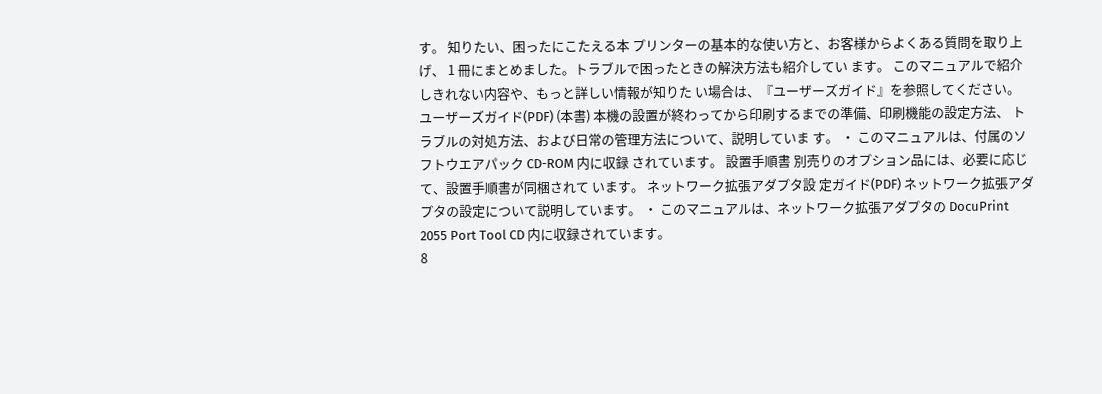す。 知りたい、困ったにこたえる本 プリンターの基本的な使い方と、お客様からよくある質問を取り上げ、 1 冊にまとめました。トラブルで困ったときの解決方法も紹介してい ます。 このマニュアルで紹介しきれない内容や、もっと詳しい情報が知りた い場合は、『ユーザーズガイド』を参照してください。 ユーザーズガイド(PDF) (本書) 本機の設置が終わってから印刷するまでの準備、印刷機能の設定方法、 トラブルの対処方法、および日常の管理方法について、説明していま す。 ・ このマニュアルは、付属のソフトウエアパック CD-ROM 内に収録 されています。 設置手順書 別売りのオプション品には、必要に応じて、設置手順書が同梱されて います。 ネットワーク拡張アダプタ設 定ガイド(PDF) ネットワーク拡張アダプタの設定について説明しています。 ・ このマニュアルは、ネットワーク拡張アダプタの DocuPrint 2055 Port Tool CD 内に収録されています。
8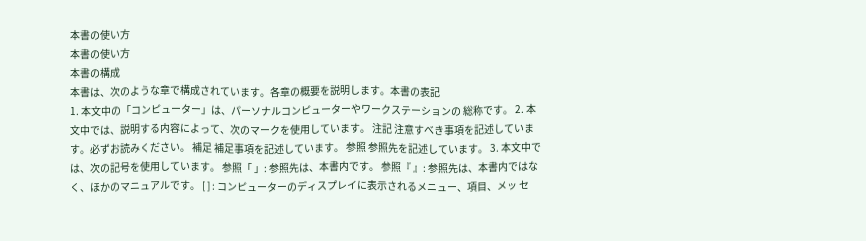本書の使い方
本書の使い方
本書の構成
本書は、次のような章で構成されています。各章の概要を説明します。本書の表記
1. 本文中の「コンピューター」は、パーソナルコンピューターやワークステーションの 総称です。 2. 本文中では、説明する内容によって、次のマークを使用しています。 注記 注意すべき事項を記述しています。必ずお読みください。 補足 補足事項を記述しています。 参照 参照先を記述しています。 3. 本文中では、次の記号を使用しています。 参照「 」: 参照先は、本書内です。 参照『 』: 参照先は、本書内ではなく、ほかのマニュアルです。 [ ] : コンピューターのディスプレイに表示されるメニュー、項目、メッ セ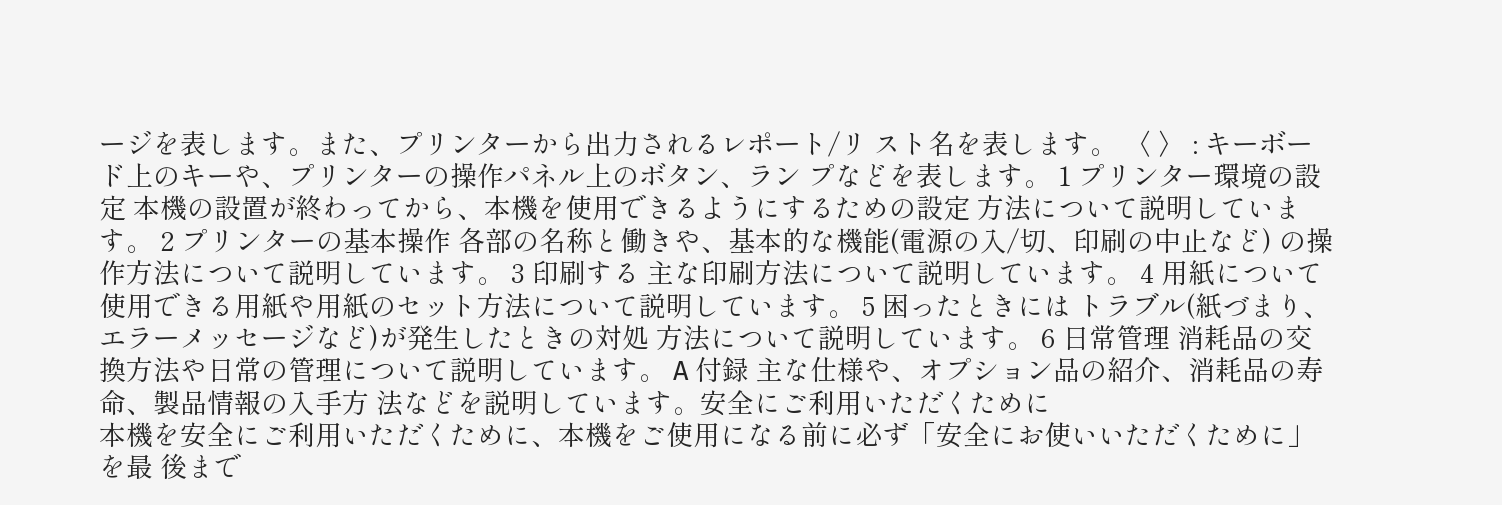ージを表します。また、プリンターから出力されるレポート/リ スト名を表します。 〈 〉 : キーボード上のキーや、プリンターの操作パネル上のボタン、ラン プなどを表します。 1 プリンター環境の設定 本機の設置が終わってから、本機を使用できるようにするための設定 方法について説明しています。 2 プリンターの基本操作 各部の名称と働きや、基本的な機能(電源の入/切、印刷の中止など) の操作方法について説明しています。 3 印刷する 主な印刷方法について説明しています。 4 用紙について 使用できる用紙や用紙のセット方法について説明しています。 5 困ったときには トラブル(紙づまり、エラーメッセージなど)が発生したときの対処 方法について説明しています。 6 日常管理 消耗品の交換方法や日常の管理について説明しています。 A 付録 主な仕様や、オプション品の紹介、消耗品の寿命、製品情報の入手方 法などを説明しています。安全にご利用いただくために
本機を安全にご利用いただくために、本機をご使用になる前に必ず「安全にお使いいただくために」を最 後まで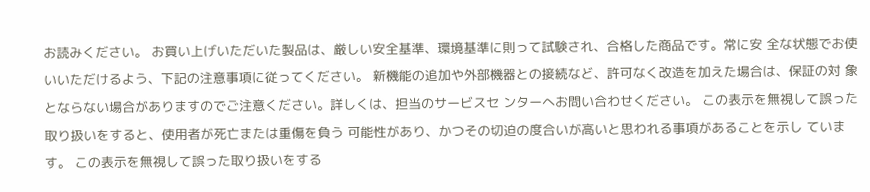お読みください。 お買い上げいただいた製品は、厳しい安全基準、環境基準に則って試験され、合格した商品です。常に安 全な状態でお使いいただけるよう、下記の注意事項に従ってください。 新機能の追加や外部機器との接続など、許可なく改造を加えた場合は、保証の対 象とならない場合がありますのでご注意ください。詳しくは、担当のサービスセ ンターへお問い合わせください。 この表示を無視して誤った取り扱いをすると、使用者が死亡または重傷を負う 可能性があり、かつその切迫の度合いが高いと思われる事項があることを示し ています。 この表示を無視して誤った取り扱いをする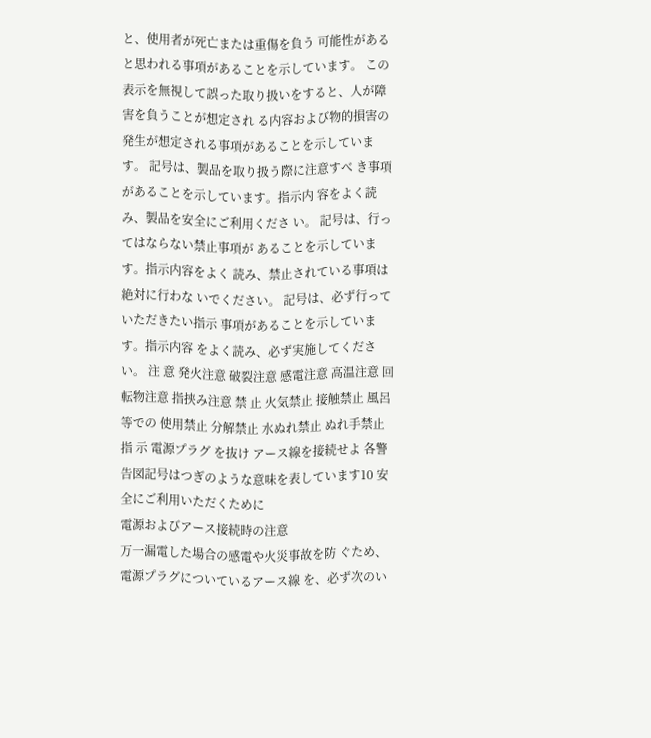と、使用者が死亡または重傷を負う 可能性があると思われる事項があることを示しています。 この表示を無視して誤った取り扱いをすると、人が障害を負うことが想定され る内容および物的損害の発生が想定される事項があることを示しています。 記号は、製品を取り扱う際に注意すべ き事項があることを示しています。指示内 容をよく読み、製品を安全にご利用くださ い。 記号は、行ってはならない禁止事項が あることを示しています。指示内容をよく 読み、禁止されている事項は絶対に行わな いでください。 記号は、必ず行っていただきたい指示 事項があることを示しています。指示内容 をよく読み、必ず実施してください。 注 意 発火注意 破裂注意 感電注意 高温注意 回転物注意 指挟み注意 禁 止 火気禁止 接触禁止 風呂等での 使用禁止 分解禁止 水ぬれ禁止 ぬれ手禁止 指 示 電源プラグ を抜け アース線を接続せよ 各警告図記号はつぎのような意味を表しています10 安全にご利用いただくために
電源およびアース接続時の注意
万一漏電した場合の感電や火災事故を防 ぐため、電源プラグについているアース線 を、必ず次のい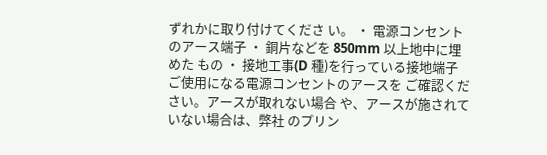ずれかに取り付けてくださ い。 ・ 電源コンセントのアース端子 ・ 銅片などを 850mm 以上地中に埋めた もの ・ 接地工事(D 種)を行っている接地端子 ご使用になる電源コンセントのアースを ご確認ください。アースが取れない場合 や、アースが施されていない場合は、弊社 のプリン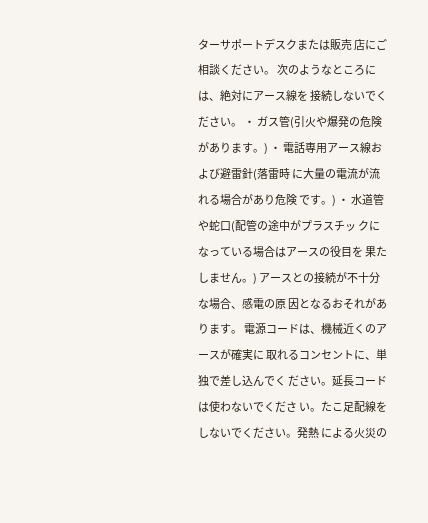ターサポートデスクまたは販売 店にご相談ください。 次のようなところには、絶対にアース線を 接続しないでください。 ・ ガス管(引火や爆発の危険があります。) ・ 電話専用アース線および避雷針(落雷時 に大量の電流が流れる場合があり危険 です。) ・ 水道管や蛇口(配管の途中がプラスチッ クになっている場合はアースの役目を 果たしません。) アースとの接続が不十分な場合、感電の原 因となるおそれがあります。 電源コードは、機械近くのアースが確実に 取れるコンセントに、単独で差し込んでく ださい。延長コードは使わないでくださ い。たこ足配線をしないでください。発熱 による火災の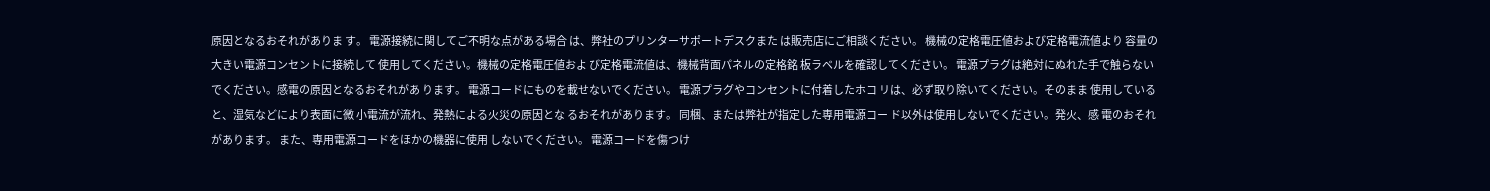原因となるおそれがありま す。 電源接続に関してご不明な点がある場合 は、弊社のプリンターサポートデスクまた は販売店にご相談ください。 機械の定格電圧値および定格電流値より 容量の大きい電源コンセントに接続して 使用してください。機械の定格電圧値およ び定格電流値は、機械背面パネルの定格銘 板ラベルを確認してください。 電源プラグは絶対にぬれた手で触らない でください。感電の原因となるおそれがあ ります。 電源コードにものを載せないでください。 電源プラグやコンセントに付着したホコ リは、必ず取り除いてください。そのまま 使用していると、湿気などにより表面に微 小電流が流れ、発熱による火災の原因とな るおそれがあります。 同梱、または弊社が指定した専用電源コー ド以外は使用しないでください。発火、感 電のおそれがあります。 また、専用電源コードをほかの機器に使用 しないでください。 電源コードを傷つけ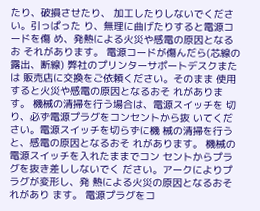たり、破損させたり、 加工したりしないでください。引っぱった り、無理に曲げたりすると電源コードを傷 め、発熱による火災や感電の原因となるお それがあります。 電源コードが傷んだら(芯線の露出、断線) 弊社のプリンターサポートデスクまたは 販売店に交換をご依頼ください。そのまま 使用すると火災や感電の原因となるおそ れがあります。 機械の清掃を行う場合は、電源スイッチを 切り、必ず電源プラグをコンセントから抜 いてください。電源スイッチを切らずに機 械の清掃を行うと、感電の原因となるおそ れがあります。 機械の電源スイッチを入れたままでコン セントからプラグを抜き差ししないでく ださい。アークによりプラグが変形し、発 熱による火災の原因となるおそれがあり ます。 電源プラグをコ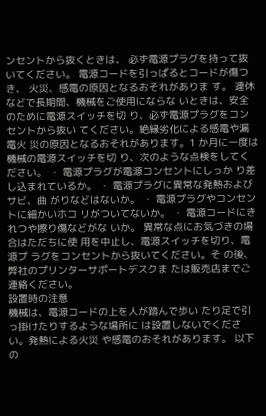ンセントから抜くときは、 必ず電源プラグを持って抜いてください。 電源コードを引っぱるとコードが傷つき、 火災、感電の原因となるおそれがありま す。 連休などで長期間、機械をご使用にならな いときは、安全のために電源スイッチを切 り、必ず電源プラグをコンセントから抜い てください。絶縁劣化による感電や漏電火 災の原因となるおそれがあります。1 か月に一度は機械の電源スイッチを切 り、次のような点検をしてください。 ・ 電源プラグが電源コンセントにしっか り差し込まれているか。 ・ 電源プラグに異常な発熱およびサビ、曲 がりなどはないか。 ・ 電源プラグやコンセントに細かいホコ リがついてないか。 ・ 電源コードにきれつや擦り傷などがな いか。 異常な点にお気づきの場合はただちに使 用を中止し、電源スイッチを切り、電源プ ラグをコンセントから抜いてください。そ の後、弊社のプリンターサポートデスクま たは販売店までご連絡ください。
設置時の注意
機械は、電源コードの上を人が踏んで歩い たり足で引っ掛けたりするような場所に は設置しないでください。発熱による火災 や感電のおそれがあります。 以下の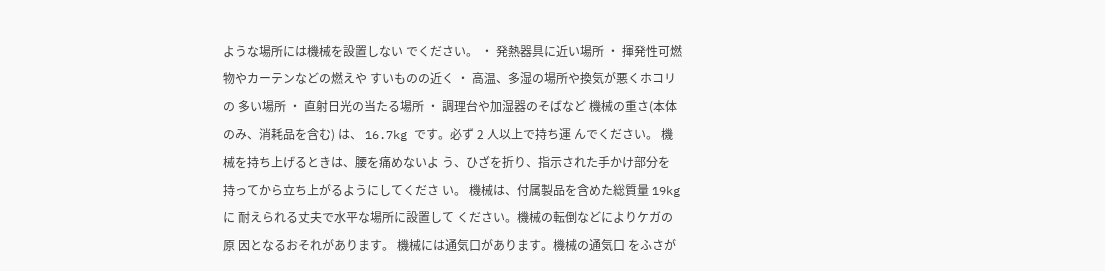ような場所には機械を設置しない でください。 ・ 発熱器具に近い場所 ・ 揮発性可燃物やカーテンなどの燃えや すいものの近く ・ 高温、多湿の場所や換気が悪くホコリの 多い場所 ・ 直射日光の当たる場所 ・ 調理台や加湿器のそばなど 機械の重さ(本体のみ、消耗品を含む) は、 16.7kg です。必ず 2 人以上で持ち運 んでください。 機械を持ち上げるときは、腰を痛めないよ う、ひざを折り、指示された手かけ部分を 持ってから立ち上がるようにしてくださ い。 機械は、付属製品を含めた総質量 19kg に 耐えられる丈夫で水平な場所に設置して ください。機械の転倒などによりケガの原 因となるおそれがあります。 機械には通気口があります。機械の通気口 をふさが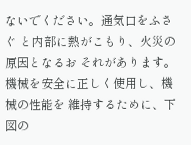ないでください。通気口をふさぐ と内部に熱がこもり、火災の原因となるお それがあります。 機械を安全に正しく使用し、機械の性能を 維持するために、下図の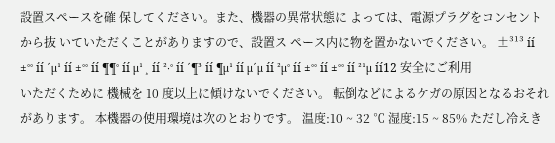設置スペースを確 保してください。また、機器の異常状態に よっては、電源プラグをコンセントから抜 いていただくことがありますので、設置ス ペース内に物を置かないでください。 ±³¹³ íí ±°° íí ´µ¹ íí ±°° íí ¶¶° íí µ¹¸ íí ²·° íí ´¶³ íí ¶µ¹ íí µ´µ íí ²µ° íí ±°° íí ±°° íí ²¹µ íí12 安全にご利用いただくために 機械を 10 度以上に傾けないでください。 転倒などによるケガの原因となるおそれ があります。 本機器の使用環境は次のとおりです。 温度:10 ~ 32 ℃ 湿度:15 ~ 85% ただし冷えき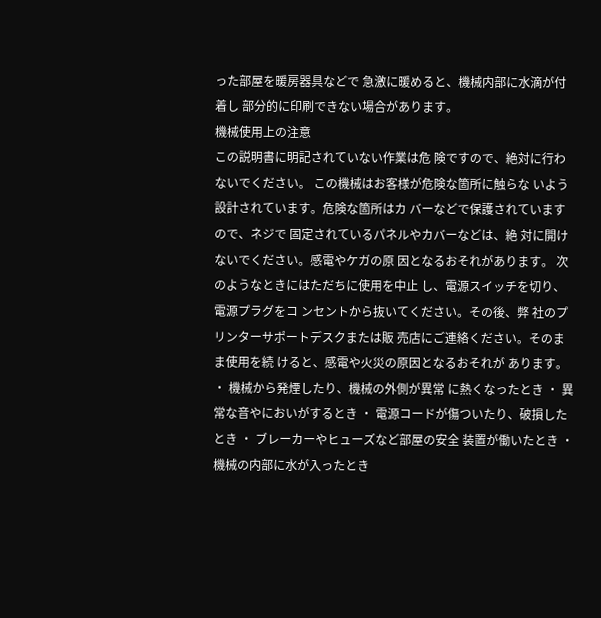った部屋を暖房器具などで 急激に暖めると、機械内部に水滴が付着し 部分的に印刷できない場合があります。
機械使用上の注意
この説明書に明記されていない作業は危 険ですので、絶対に行わないでください。 この機械はお客様が危険な箇所に触らな いよう設計されています。危険な箇所はカ バーなどで保護されていますので、ネジで 固定されているパネルやカバーなどは、絶 対に開けないでください。感電やケガの原 因となるおそれがあります。 次のようなときにはただちに使用を中止 し、電源スイッチを切り、電源プラグをコ ンセントから抜いてください。その後、弊 社のプリンターサポートデスクまたは販 売店にご連絡ください。そのまま使用を続 けると、感電や火災の原因となるおそれが あります。 ・ 機械から発煙したり、機械の外側が異常 に熱くなったとき ・ 異常な音やにおいがするとき ・ 電源コードが傷ついたり、破損したとき ・ ブレーカーやヒューズなど部屋の安全 装置が働いたとき ・ 機械の内部に水が入ったとき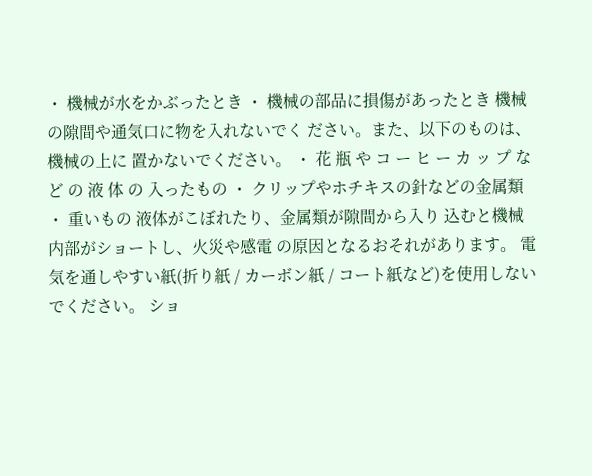・ 機械が水をかぶったとき ・ 機械の部品に損傷があったとき 機械の隙間や通気口に物を入れないでく ださい。また、以下のものは、機械の上に 置かないでください。 ・ 花 瓶 や コ ー ヒ ー カ ッ プ な ど の 液 体 の 入ったもの ・ クリップやホチキスの針などの金属類 ・ 重いもの 液体がこぼれたり、金属類が隙間から入り 込むと機械内部がショートし、火災や感電 の原因となるおそれがあります。 電気を通しやすい紙(折り紙 / カーボン紙 / コート紙など)を使用しないでください。 ショ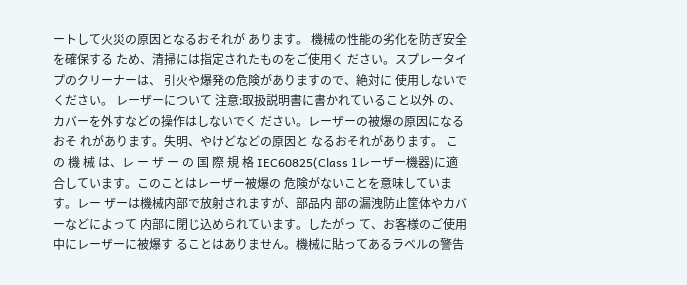ートして火災の原因となるおそれが あります。 機械の性能の劣化を防ぎ安全を確保する ため、清掃には指定されたものをご使用く ださい。スプレータイプのクリーナーは、 引火や爆発の危険がありますので、絶対に 使用しないでください。 レーザーについて 注意:取扱説明書に書かれていること以外 の、カバーを外すなどの操作はしないでく ださい。レーザーの被爆の原因になるおそ れがあります。失明、やけどなどの原因と なるおそれがあります。 こ の 機 械 は、レ ー ザ ー の 国 際 規 格 IEC60825(Class 1レーザー機器)に適 合しています。このことはレーザー被爆の 危険がないことを意味しています。レー ザーは機械内部で放射されますが、部品内 部の漏洩防止筐体やカバーなどによって 内部に閉じ込められています。したがっ て、お客様のご使用中にレーザーに被爆す ることはありません。機械に貼ってあるラベルの警告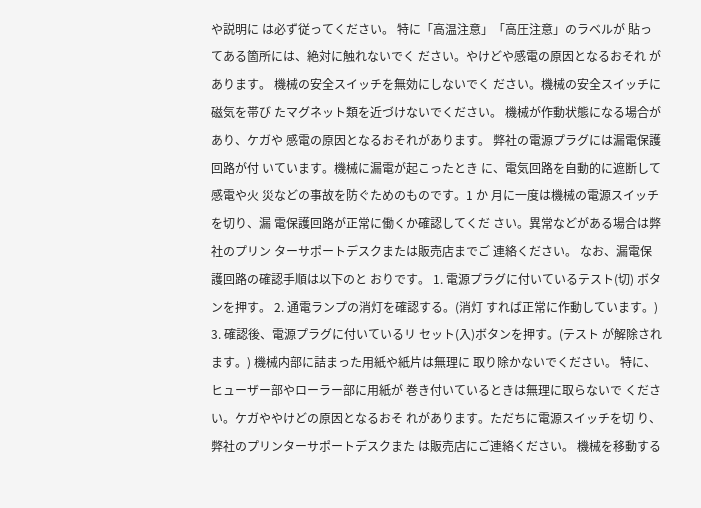や説明に は必ず従ってください。 特に「高温注意」「高圧注意」のラベルが 貼ってある箇所には、絶対に触れないでく ださい。やけどや感電の原因となるおそれ があります。 機械の安全スイッチを無効にしないでく ださい。機械の安全スイッチに磁気を帯び たマグネット類を近づけないでください。 機械が作動状態になる場合があり、ケガや 感電の原因となるおそれがあります。 弊社の電源プラグには漏電保護回路が付 いています。機械に漏電が起こったとき に、電気回路を自動的に遮断して感電や火 災などの事故を防ぐためのものです。1 か 月に一度は機械の電源スイッチを切り、漏 電保護回路が正常に働くか確認してくだ さい。異常などがある場合は弊社のプリン ターサポートデスクまたは販売店までご 連絡ください。 なお、漏電保護回路の確認手順は以下のと おりです。 1. 電源プラグに付いているテスト(切) ボタンを押す。 2. 通電ランプの消灯を確認する。(消灯 すれば正常に作動しています。) 3. 確認後、電源プラグに付いているリ セット(入)ボタンを押す。(テスト が解除されます。) 機械内部に詰まった用紙や紙片は無理に 取り除かないでください。 特に、ヒューザー部やローラー部に用紙が 巻き付いているときは無理に取らないで ください。ケガややけどの原因となるおそ れがあります。ただちに電源スイッチを切 り、弊社のプリンターサポートデスクまた は販売店にご連絡ください。 機械を移動する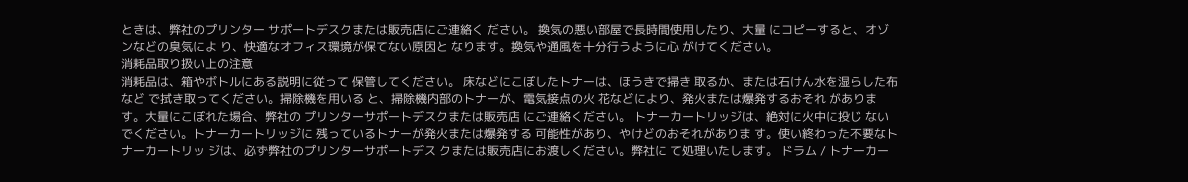ときは、弊社のプリンター サポートデスクまたは販売店にご連絡く ださい。 換気の悪い部屋で長時間使用したり、大量 にコピーすると、オゾンなどの臭気によ り、快適なオフィス環境が保てない原因と なります。換気や通風を十分行うように心 がけてください。
消耗品取り扱い上の注意
消耗品は、箱やボトルにある説明に従って 保管してください。 床などにこぼしたトナーは、ほうきで掃き 取るか、または石けん水を湿らした布など で拭き取ってください。掃除機を用いる と、掃除機内部のトナーが、電気接点の火 花などにより、発火または爆発するおそれ があります。大量にこぼれた場合、弊社の プリンターサポートデスクまたは販売店 にご連絡ください。 トナーカートリッジは、絶対に火中に投じ ないでください。トナーカートリッジに 残っているトナーが発火または爆発する 可能性があり、やけどのおそれがありま す。使い終わった不要なトナーカートリッ ジは、必ず弊社のプリンターサポートデス クまたは販売店にお渡しください。弊社に て処理いたします。 ドラム / トナーカー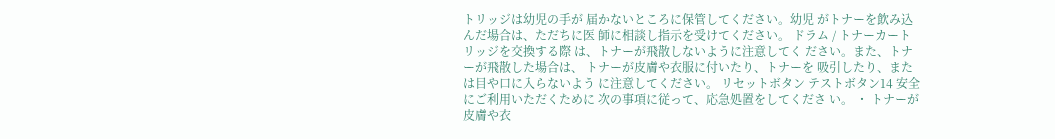トリッジは幼児の手が 届かないところに保管してください。幼児 がトナーを飲み込んだ場合は、ただちに医 師に相談し指示を受けてください。 ドラム / トナーカートリッジを交換する際 は、トナーが飛散しないように注意してく ださい。また、トナーが飛散した場合は、 トナーが皮膚や衣服に付いたり、トナーを 吸引したり、または目や口に入らないよう に注意してください。 リセットボタン テストボタン14 安全にご利用いただくために 次の事項に従って、応急処置をしてくださ い。 ・ トナーが皮膚や衣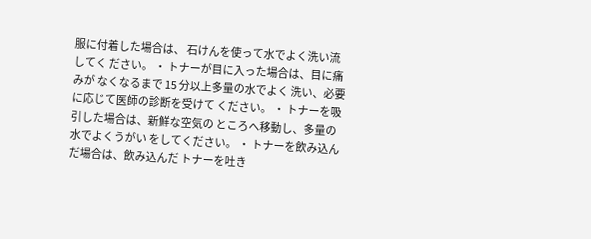服に付着した場合は、 石けんを使って水でよく洗い流してく ださい。 ・ トナーが目に入った場合は、目に痛みが なくなるまで 15 分以上多量の水でよく 洗い、必要に応じて医師の診断を受けて ください。 ・ トナーを吸引した場合は、新鮮な空気の ところへ移動し、多量の水でよくうがい をしてください。 ・ トナーを飲み込んだ場合は、飲み込んだ トナーを吐き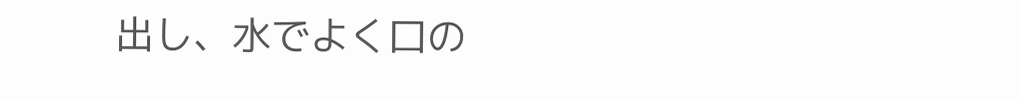出し、水でよく口の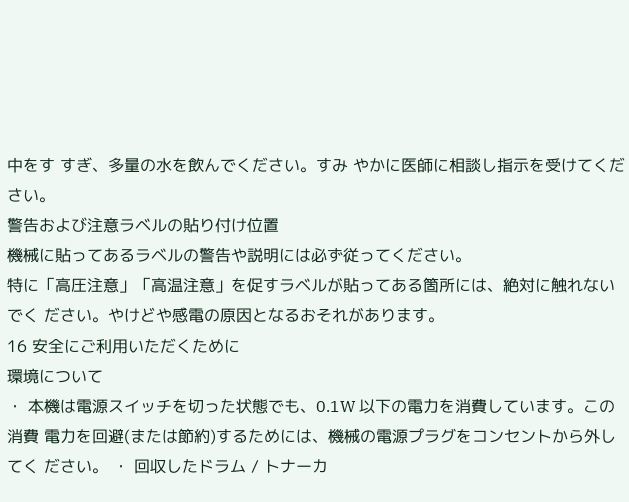中をす すぎ、多量の水を飲んでください。すみ やかに医師に相談し指示を受けてくだ さい。
警告および注意ラベルの貼り付け位置
機械に貼ってあるラベルの警告や説明には必ず従ってください。
特に「高圧注意」「高温注意」を促すラベルが貼ってある箇所には、絶対に触れないでく ださい。やけどや感電の原因となるおそれがあります。
16 安全にご利用いただくために
環境について
・ 本機は電源スイッチを切った状態でも、0.1W 以下の電力を消費しています。この消費 電力を回避(または節約)するためには、機械の電源プラグをコンセントから外してく ださい。 ・ 回収したドラム / トナーカ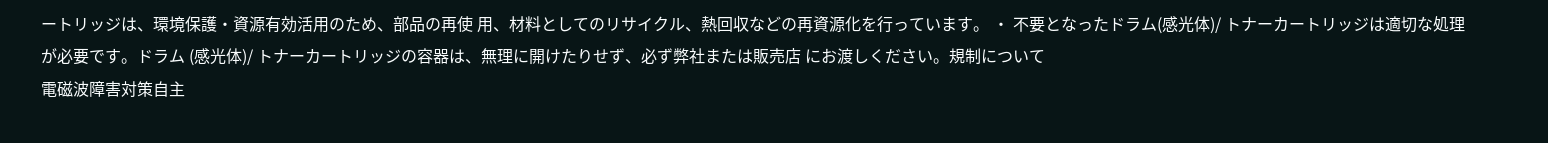ートリッジは、環境保護・資源有効活用のため、部品の再使 用、材料としてのリサイクル、熱回収などの再資源化を行っています。 ・ 不要となったドラム(感光体)/ トナーカートリッジは適切な処理が必要です。ドラム (感光体)/ トナーカートリッジの容器は、無理に開けたりせず、必ず弊社または販売店 にお渡しください。規制について
電磁波障害対策自主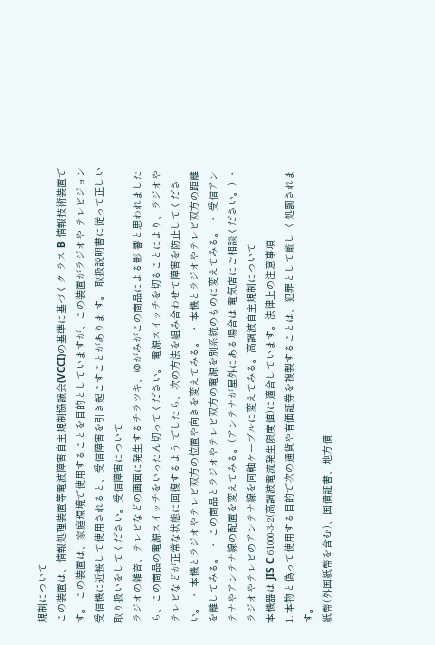規制について
この装置は、情報処理装置等電波障害自主規制協議会(VCCI)の基準に基づくク ラス B 情報技術装置です。 この装置は、家庭環境で使用することを目的としていますが、この装置がラジオや テレビジョン受信機に近接して使用されると、受信障害を引き起こすことがありま す。 取扱説明書に従って正しい取り扱いをしてください。受信障害について
ラジオの雑音、テレビなどの画面に発生するチラツキ、ゆがみがこの商品による影 響と思われましたら、この商品の電源スイッチをいったん切ってください。 電源スイッチを切ることにより、ラジオやテレビなどが正常な状態に回復するよう でしたら、次の方法を組み合わせて障害を防止してください。 ・ 本機とラジオやテレビ双方の位置や向きを変えてみる。 ・ 本機とラジオやテレビ双方の距離を離してみる。 ・ この商品とラジオやテレビ双方の電源を別系統のものに変えてみる。 ・ 受信アンテナやアンテナ線の配置を変えてみる。(アンテナが屋外にある場合は 電気店にご相談ください。) ・ ラジオやテレビのアンテナ線を同軸ケーブルに変えてみる。高調波自主規制について
本機器は JIS C 61000-3-2(高調波電流発生限度値)に適合しています。法律上の注意事項
1. 本物と偽って使用する目的で次の通貨や有価証券を複製することは、犯罪として厳し く処罰されます。
紙幣(外国紙幣を含む)、国債証書、地方債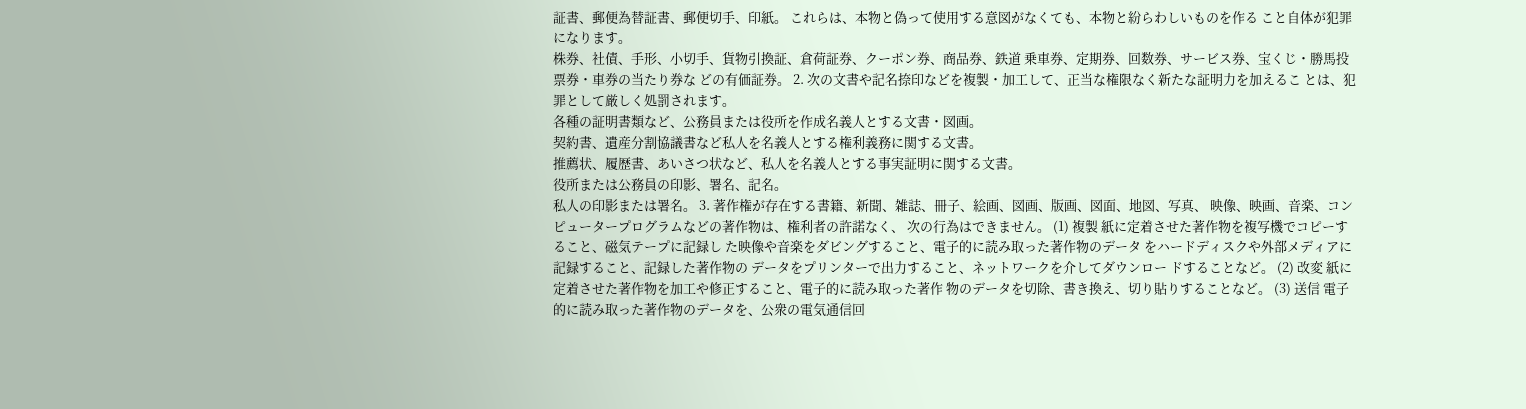証書、郵便為替証書、郵便切手、印紙。 これらは、本物と偽って使用する意図がなくても、本物と紛らわしいものを作る こと自体が犯罪になります。
株券、社債、手形、小切手、貨物引換証、倉荷証券、クーポン券、商品券、鉄道 乗車券、定期券、回数券、サービス券、宝くじ・勝馬投票券・車券の当たり券な どの有価証券。 2. 次の文書や記名捺印などを複製・加工して、正当な権限なく新たな証明力を加えるこ とは、犯罪として厳しく処罰されます。
各種の証明書類など、公務員または役所を作成名義人とする文書・図画。
契約書、遺産分割協議書など私人を名義人とする権利義務に関する文書。
推薦状、履歴書、あいさつ状など、私人を名義人とする事実証明に関する文書。
役所または公務員の印影、署名、記名。
私人の印影または署名。 3. 著作権が存在する書籍、新聞、雑誌、冊子、絵画、図画、版画、図面、地図、写真、 映像、映画、音楽、コンピュータープログラムなどの著作物は、権利者の許諾なく、 次の行為はできません。 (1) 複製 紙に定着させた著作物を複写機でコピーすること、磁気テープに記録し た映像や音楽をダビングすること、電子的に読み取った著作物のデータ をハードディスクや外部メディアに記録すること、記録した著作物の データをプリンターで出力すること、ネットワークを介してダウンロー ドすることなど。 (2) 改変 紙に定着させた著作物を加工や修正すること、電子的に読み取った著作 物のデータを切除、書き換え、切り貼りすることなど。 (3) 送信 電子的に読み取った著作物のデータを、公衆の電気通信回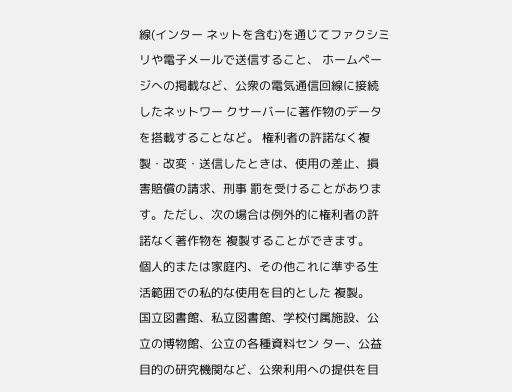線(インター ネットを含む)を通じてファクシミリや電子メールで送信すること、 ホームページへの掲載など、公衆の電気通信回線に接続したネットワー クサーバーに著作物のデータを搭載することなど。 権利者の許諾なく複製・改変・送信したときは、使用の差止、損害賠償の請求、刑事 罰を受けることがあります。ただし、次の場合は例外的に権利者の許諾なく著作物を 複製することができます。
個人的または家庭内、その他これに準ずる生活範囲での私的な使用を目的とした 複製。
国立図書館、私立図書館、学校付属施設、公立の博物館、公立の各種資料セン ター、公益目的の研究機関など、公衆利用への提供を目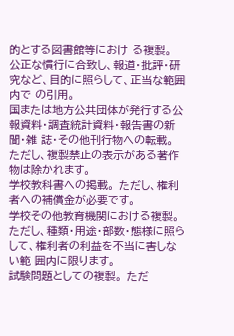的とする図書館等におけ る複製。
公正な慣行に合致し、報道・批評・研究など、目的に照らして、正当な範囲内で の引用。
国または地方公共団体が発行する公報資料・調査統計資料・報告書の新聞・雑 誌・その他刊行物への転載。 ただし、複製禁止の表示がある著作物は除かれます。
学校教科書への掲載。 ただし、権利者への補償金が必要です。
学校その他教育機関における複製。 ただし、種類・用途・部数・態様に照らして、権利者の利益を不当に害しない範 囲内に限ります。
試験問題としての複製。 ただ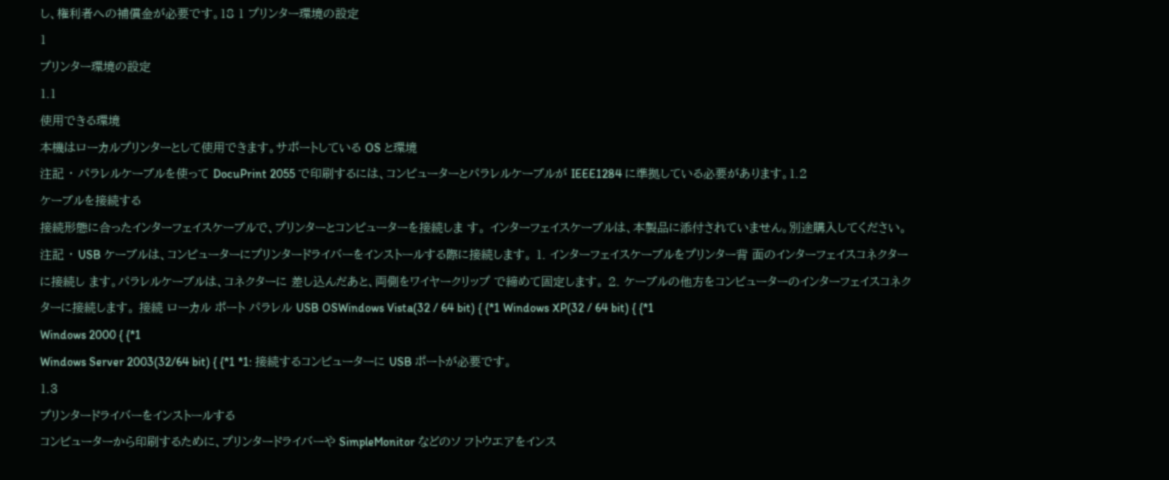し、権利者への補償金が必要です。18 1 プリンター環境の設定
1
プリンター環境の設定
1.1
使用できる環境
本機はローカルプリンターとして使用できます。サポートしている OS と環境
注記 ・ パラレルケーブルを使って DocuPrint 2055 で印刷するには、コンピューターとパラレルケーブルが IEEE1284 に準拠している必要があります。1.2
ケーブルを接続する
接続形態に合ったインターフェイスケーブルで、プリンターとコンピューターを接続しま す。 インターフェイスケーブルは、本製品に添付されていません。別途購入してください。 注記 ・ USB ケーブルは、コンピューターにプリンタードライバーをインストールする際に接続します。 1. インターフェイスケーブルをプリンター背 面のインターフェイスコネクターに接続し ます。パラレルケーブルは、コネクターに 差し込んだあと、両側をワイヤークリップ で締めて固定します。 2. ケーブルの他方をコンピューターのインターフェイスコネクターに接続します。 接続 ローカル ポート パラレル USB OSWindows Vista(32 / 64 bit) { {*1 Windows XP(32 / 64 bit) { {*1
Windows 2000 { {*1
Windows Server 2003(32/64 bit) { {*1 *1: 接続するコンピューターに USB ポートが必要です。
1.3
プリンタードライバーをインストールする
コンピューターから印刷するために、プリンタードライバーや SimpleMonitor などのソ フトウエアをインス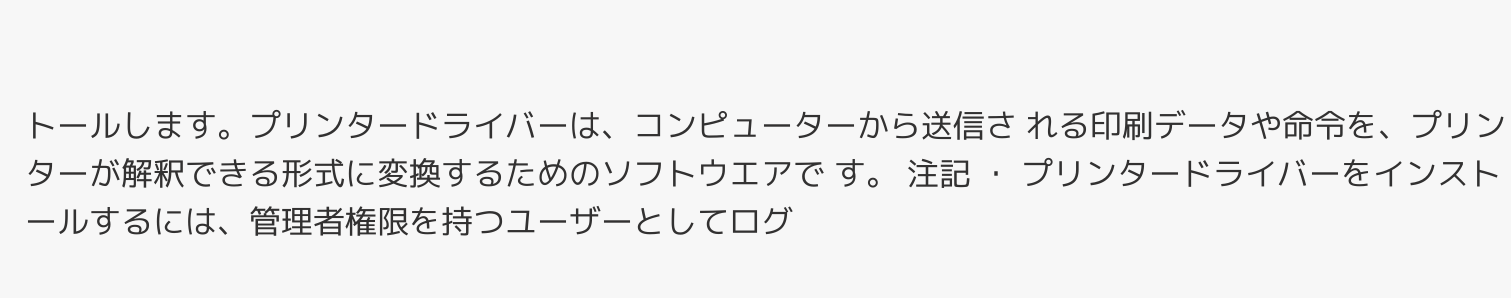トールします。プリンタードライバーは、コンピューターから送信さ れる印刷データや命令を、プリンターが解釈できる形式に変換するためのソフトウエアで す。 注記 ・ プリンタードライバーをインストールするには、管理者権限を持つユーザーとしてログ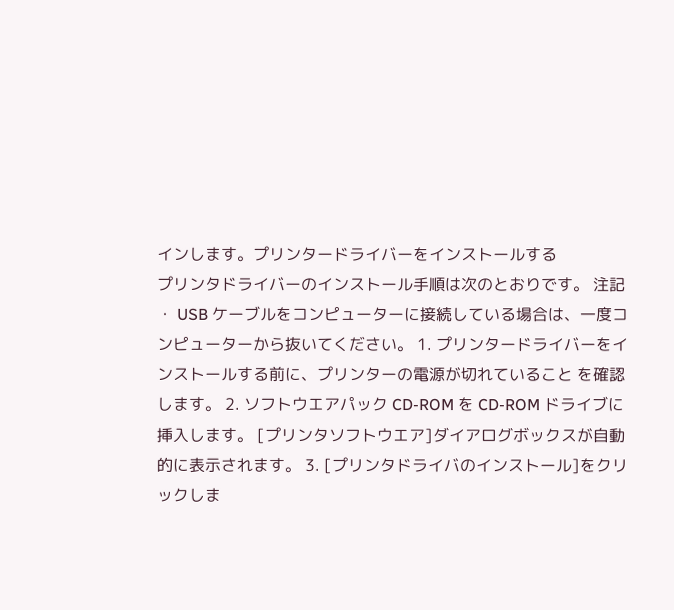インします。プリンタードライバーをインストールする
プリンタドライバーのインストール手順は次のとおりです。 注記 ・ USB ケーブルをコンピューターに接続している場合は、一度コンピューターから抜いてください。 1. プリンタードライバーをインストールする前に、プリンターの電源が切れていること を確認します。 2. ソフトウエアパック CD-ROM を CD-ROM ドライブに挿入します。 [プリンタソフトウエア]ダイアログボックスが自動的に表示されます。 3. [プリンタドライバのインストール]をクリックしま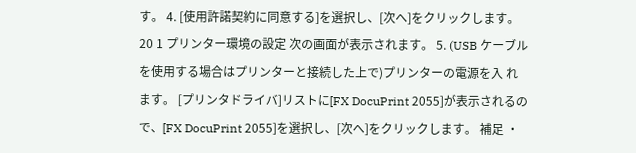す。 4. [使用許諾契約に同意する]を選択し、[次へ]をクリックします。20 1 プリンター環境の設定 次の画面が表示されます。 5. (USB ケーブルを使用する場合はプリンターと接続した上で)プリンターの電源を入 れます。 [プリンタドライバ]リストに[FX DocuPrint 2055]が表示されるので、[FX DocuPrint 2055]を選択し、[次へ]をクリックします。 補足 ・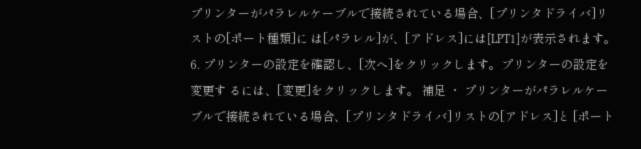プリンターがパラレルケーブルで接続されている場合、[プリンタドライバ]リストの[ポート種類]に は[パラレル]が、[アドレス]には[LPT1]が表示されます。
6. プリンターの設定を確認し、[次へ]をクリックします。プリンターの設定を変更す るには、[変更]をクリックします。 補足 ・ プリンターがパラレルケーブルで接続されている場合、[プリンタドライバ]リストの[アドレス]と [ポート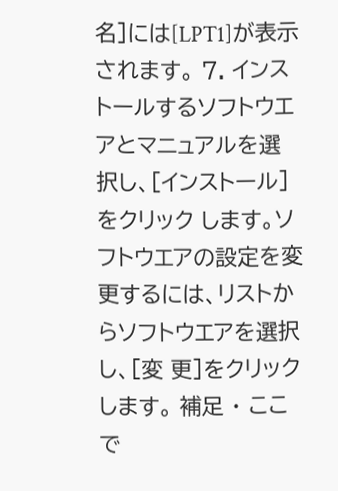名]には[LPT1]が表示されます。 7. インストールするソフトウエアとマニュアルを選択し、[インストール]をクリック します。ソフトウエアの設定を変更するには、リストからソフトウエアを選択し、[変 更]をクリックします。 補足 ・ ここで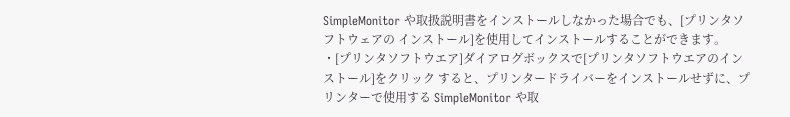SimpleMonitor や取扱説明書をインストールしなかった場合でも、[プリンタソフトウェアの インストール]を使用してインストールすることができます。 ・[プリンタソフトウエア]ダイアログボックスで[プリンタソフトウエアのインストール]をクリック すると、プリンタードライバーをインストールせずに、プリンターで使用する SimpleMonitor や取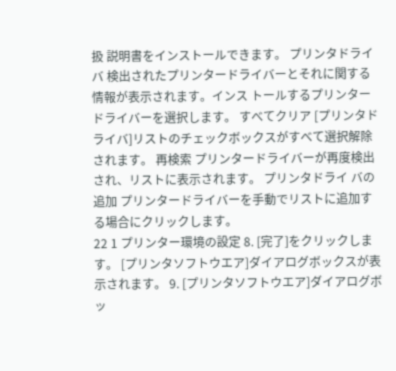扱 説明書をインストールできます。 プリンタドライ バ 検出されたプリンタードライバーとそれに関する情報が表示されます。インス トールするプリンタードライバーを選択します。 すべてクリア [プリンタドライバ]リストのチェックボックスがすべて選択解除されます。 再検索 プリンタードライバーが再度検出され、リストに表示されます。 プリンタドライ バの追加 プリンタードライバーを手動でリストに追加する場合にクリックします。
22 1 プリンター環境の設定 8. [完了]をクリックします。 [プリンタソフトウエア]ダイアログボックスが表示されます。 9. [プリンタソフトウエア]ダイアログボッ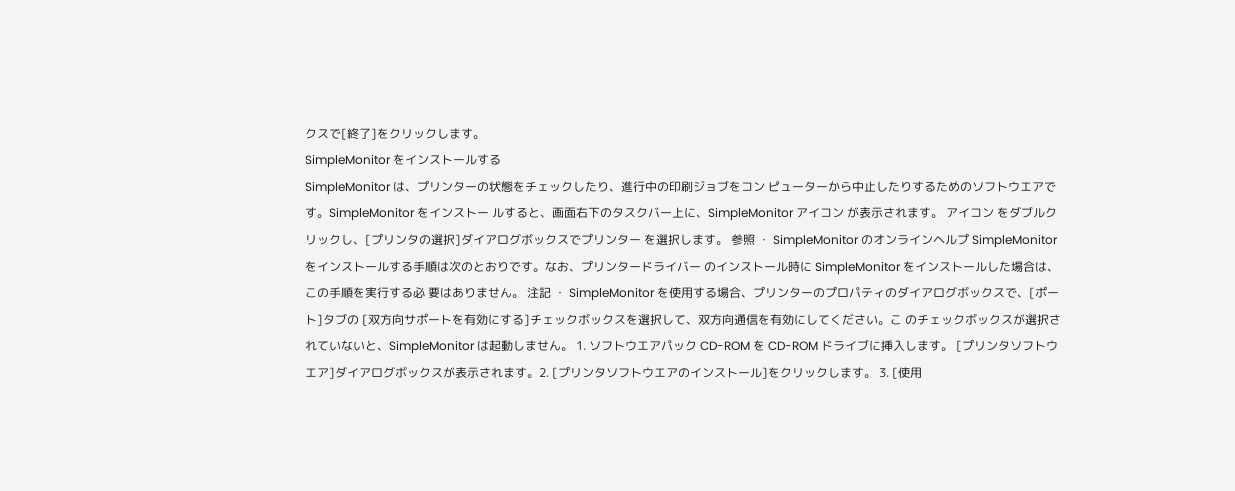クスで[終了]をクリックします。
SimpleMonitor をインストールする
SimpleMonitor は、プリンターの状態をチェックしたり、進行中の印刷ジョブをコン ピューターから中止したりするためのソフトウエアです。SimpleMonitor をインストー ルすると、画面右下のタスクバー上に、SimpleMonitor アイコン が表示されます。 アイコン をダブルクリックし、[プリンタの選択]ダイアログボックスでプリンター を選択します。 参照 ・ SimpleMonitor のオンラインヘルプ SimpleMonitor をインストールする手順は次のとおりです。なお、プリンタードライバー のインストール時に SimpleMonitor をインストールした場合は、この手順を実行する必 要はありません。 注記 ・ SimpleMonitor を使用する場合、プリンターのプロパティのダイアログボックスで、[ポート]タブの [双方向サポートを有効にする]チェックボックスを選択して、双方向通信を有効にしてください。こ のチェックボックスが選択されていないと、SimpleMonitor は起動しません。 1. ソフトウエアパック CD-ROM を CD-ROM ドライブに挿入します。 [プリンタソフトウエア]ダイアログボックスが表示されます。2. [プリンタソフトウエアのインストール]をクリックします。 3. [使用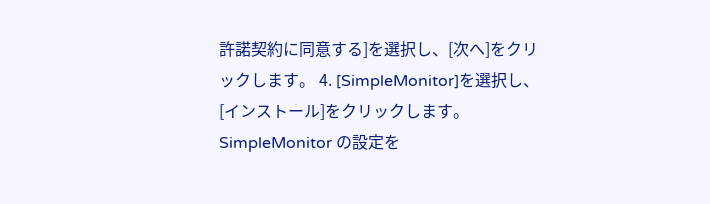許諾契約に同意する]を選択し、[次へ]をクリックします。 4. [SimpleMonitor]を選択し、[インストール]をクリックします。SimpleMonitor の設定を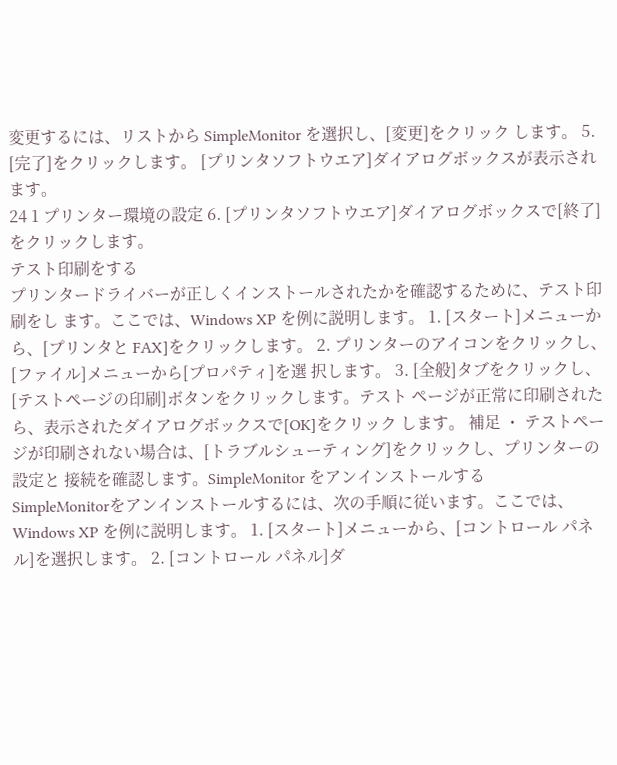変更するには、リストから SimpleMonitor を選択し、[変更]をクリック します。 5. [完了]をクリックします。 [プリンタソフトウエア]ダイアログボックスが表示されます。
24 1 プリンター環境の設定 6. [プリンタソフトウエア]ダイアログボックスで[終了]をクリックします。
テスト印刷をする
プリンタードライバーが正しくインストールされたかを確認するために、テスト印刷をし ます。ここでは、Windows XP を例に説明します。 1. [スタート]メニューから、[プリンタと FAX]をクリックします。 2. プリンターのアイコンをクリックし、[ファイル]メニューから[プロパティ]を選 択します。 3. [全般]タブをクリックし、[テストページの印刷]ボタンをクリックします。テスト ページが正常に印刷されたら、表示されたダイアログボックスで[OK]をクリック します。 補足 ・ テストページが印刷されない場合は、[トラブルシューティング]をクリックし、プリンターの設定と 接続を確認します。SimpleMonitor をアンインストールする
SimpleMonitorをアンインストールするには、次の手順に従います。ここでは、Windows XP を例に説明します。 1. [スタート]メニューから、[コントロール パネル]を選択します。 2. [コントロール パネル]ダ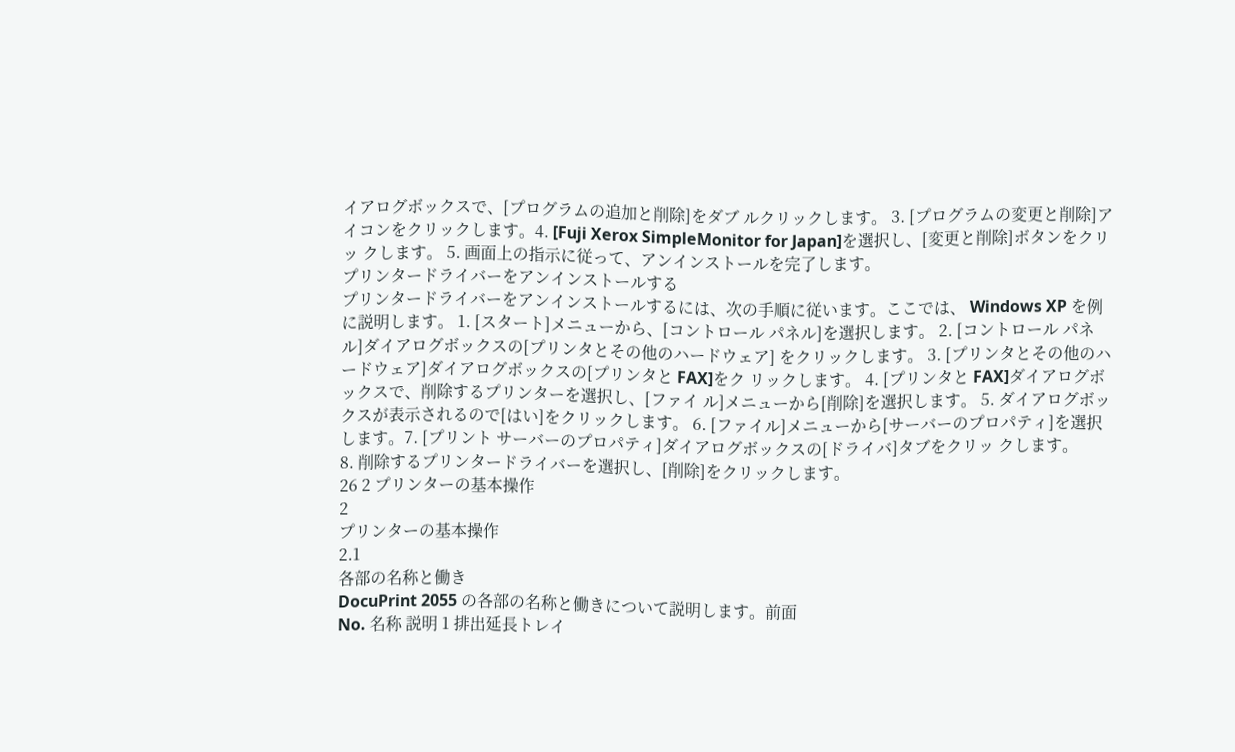イアログボックスで、[プログラムの追加と削除]をダブ ルクリックします。 3. [プログラムの変更と削除]アイコンをクリックします。4. [Fuji Xerox SimpleMonitor for Japan]を選択し、[変更と削除]ボタンをクリッ クします。 5. 画面上の指示に従って、アンインストールを完了します。
プリンタードライバーをアンインストールする
プリンタードライバーをアンインストールするには、次の手順に従います。ここでは、 Windows XP を例に説明します。 1. [スタート]メニューから、[コントロール パネル]を選択します。 2. [コントロール パネル]ダイアログボックスの[プリンタとその他のハードウェア] をクリックします。 3. [プリンタとその他のハードウェア]ダイアログボックスの[プリンタと FAX]をク リックします。 4. [プリンタと FAX]ダイアログボックスで、削除するプリンターを選択し、[ファイ ル]メニューから[削除]を選択します。 5. ダイアログボックスが表示されるので[はい]をクリックします。 6. [ファイル]メニューから[サーバーのプロパティ]を選択します。7. [プリント サーバーのプロパティ]ダイアログボックスの[ドライバ]タブをクリッ クします。
8. 削除するプリンタードライバーを選択し、[削除]をクリックします。
26 2 プリンターの基本操作
2
プリンターの基本操作
2.1
各部の名称と働き
DocuPrint 2055 の各部の名称と働きについて説明します。前面
No. 名称 説明 1 排出延長トレイ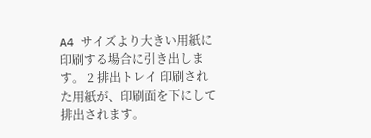A4 サイズより大きい用紙に印刷する場合に引き出します。 2 排出トレイ 印刷された用紙が、印刷面を下にして排出されます。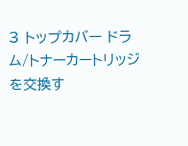3 トップカバー ドラム/トナーカートリッジを交換す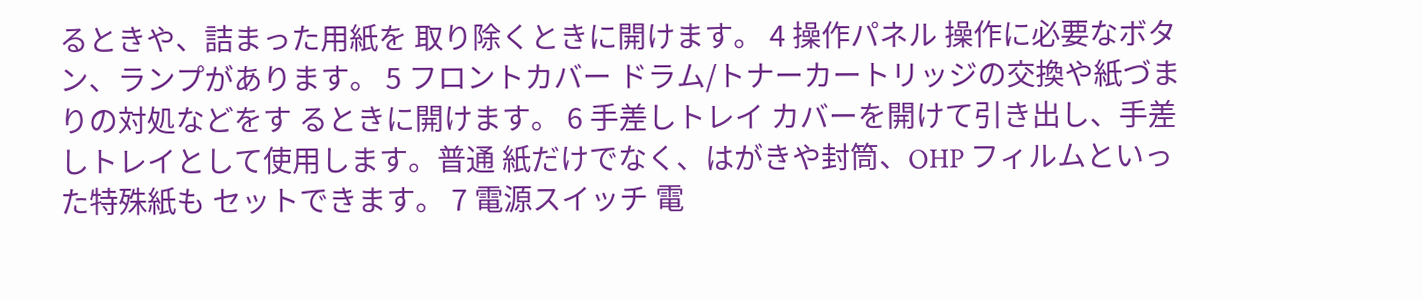るときや、詰まった用紙を 取り除くときに開けます。 4 操作パネル 操作に必要なボタン、ランプがあります。 5 フロントカバー ドラム/トナーカートリッジの交換や紙づまりの対処などをす るときに開けます。 6 手差しトレイ カバーを開けて引き出し、手差しトレイとして使用します。普通 紙だけでなく、はがきや封筒、OHP フィルムといった特殊紙も セットできます。 7 電源スイッチ 電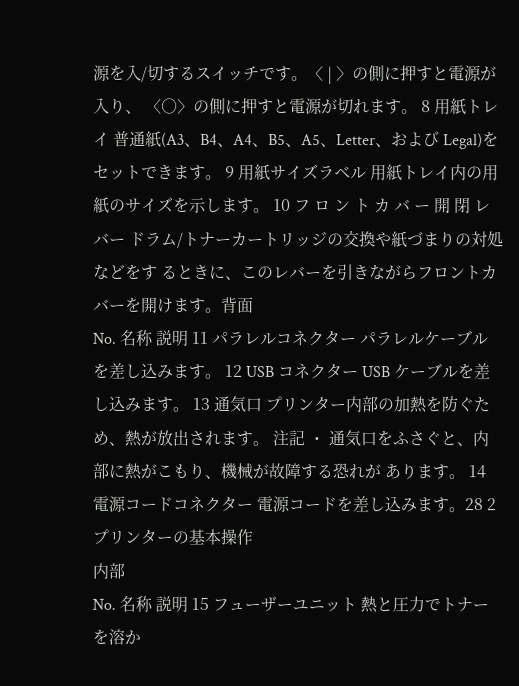源を入/切するスイッチです。〈 | 〉の側に押すと電源が入り、 〈○〉の側に押すと電源が切れます。 8 用紙トレイ 普通紙(A3、B4、A4、B5、A5、Letter、および Legal)を セットできます。 9 用紙サイズラベル 用紙トレイ内の用紙のサイズを示します。 10 フ ロ ン ト カ バ ー 開 閉 レ バー ドラム/トナーカートリッジの交換や紙づまりの対処などをす るときに、このレバーを引きながらフロントカバーを開けます。背面
No. 名称 説明 11 パラレルコネクター パラレルケーブルを差し込みます。 12 USB コネクター USB ケーブルを差し込みます。 13 通気口 プリンター内部の加熱を防ぐため、熱が放出されます。 注記 ・ 通気口をふさぐと、内部に熱がこもり、機械が故障する恐れが あります。 14 電源コードコネクター 電源コードを差し込みます。28 2 プリンターの基本操作
内部
No. 名称 説明 15 フューザーユニット 熱と圧力でトナーを溶か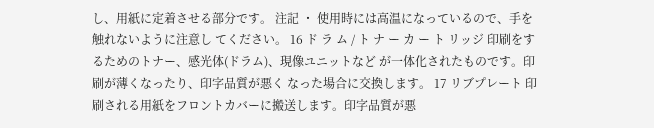し、用紙に定着させる部分です。 注記 ・ 使用時には高温になっているので、手を触れないように注意し てください。 16 ド ラ ム / ト ナ ー カ ー ト リッジ 印刷をするためのトナー、感光体(ドラム)、現像ユニットなど が一体化されたものです。印刷が薄くなったり、印字品質が悪く なった場合に交換します。 17 リブプレート 印刷される用紙をフロントカバーに搬送します。印字品質が悪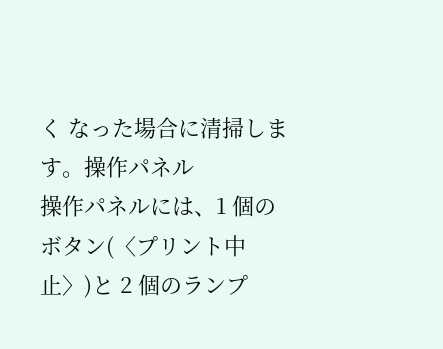く なった場合に清掃します。操作パネル
操作パネルには、1 個のボタン(〈プリント中止〉)と 2 個のランプ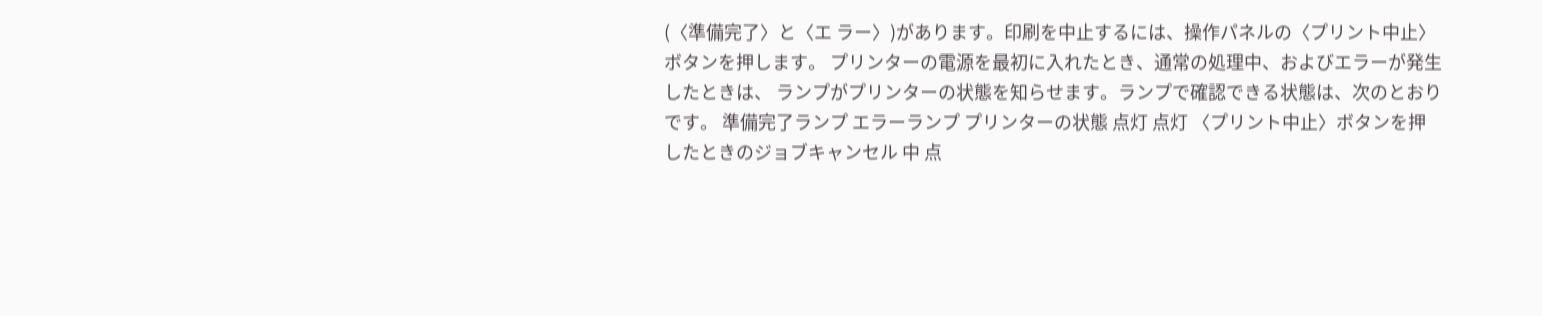(〈準備完了〉と〈エ ラー〉)があります。印刷を中止するには、操作パネルの〈プリント中止〉ボタンを押します。 プリンターの電源を最初に入れたとき、通常の処理中、およびエラーが発生したときは、 ランプがプリンターの状態を知らせます。ランプで確認できる状態は、次のとおりです。 準備完了ランプ エラーランプ プリンターの状態 点灯 点灯 〈プリント中止〉ボタンを押したときのジョブキャンセル 中 点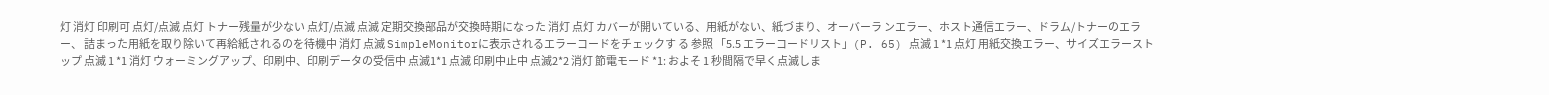灯 消灯 印刷可 点灯/点滅 点灯 トナー残量が少ない 点灯/点滅 点滅 定期交換部品が交換時期になった 消灯 点灯 カバーが開いている、用紙がない、紙づまり、オーバーラ ンエラー、ホスト通信エラー、ドラム/トナーのエラー、 詰まった用紙を取り除いて再給紙されるのを待機中 消灯 点滅 SimpleMonitorに表示されるエラーコードをチェックす る 参照 「5.5 エラーコードリスト」(P. 65) 点滅 1 *1 点灯 用紙交換エラー、サイズエラーストップ 点滅 1 *1 消灯 ウォーミングアップ、印刷中、印刷データの受信中 点滅1*1 点滅 印刷中止中 点滅2*2 消灯 節電モード *1: およそ 1 秒間隔で早く点滅しま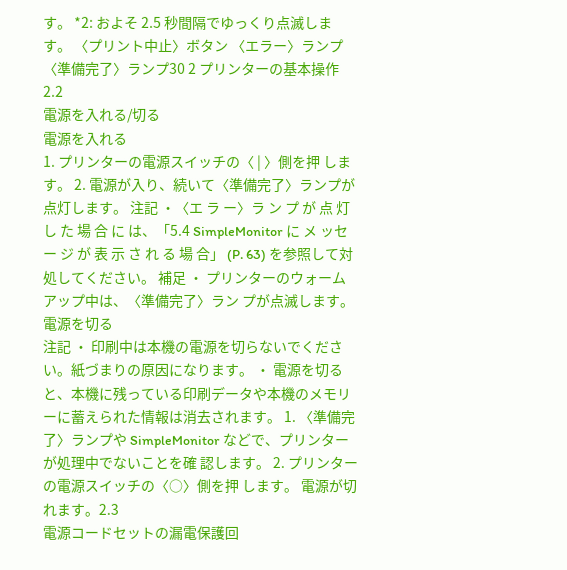す。 *2: およそ 2.5 秒間隔でゆっくり点滅します。 〈プリント中止〉ボタン 〈エラー〉ランプ 〈準備完了〉ランプ30 2 プリンターの基本操作
2.2
電源を入れる/切る
電源を入れる
1. プリンターの電源スイッチの〈 | 〉側を押 します。 2. 電源が入り、続いて〈準備完了〉ランプが 点灯します。 注記 ・〈エ ラ ー〉ラ ン プ が 点 灯 し た 場 合 に は、「5.4 SimpleMonitor に メ ッセ ー ジ が 表 示 さ れ る 場 合」 (P. 63) を参照して対処してください。 補足 ・ プリンターのウォームアップ中は、〈準備完了〉ラン プが点滅します。電源を切る
注記 ・ 印刷中は本機の電源を切らないでください。紙づまりの原因になります。 ・ 電源を切ると、本機に残っている印刷データや本機のメモリーに蓄えられた情報は消去されます。 1. 〈準備完了〉ランプや SimpleMonitor などで、プリンターが処理中でないことを確 認します。 2. プリンターの電源スイッチの〈○〉側を押 します。 電源が切れます。2.3
電源コードセットの漏電保護回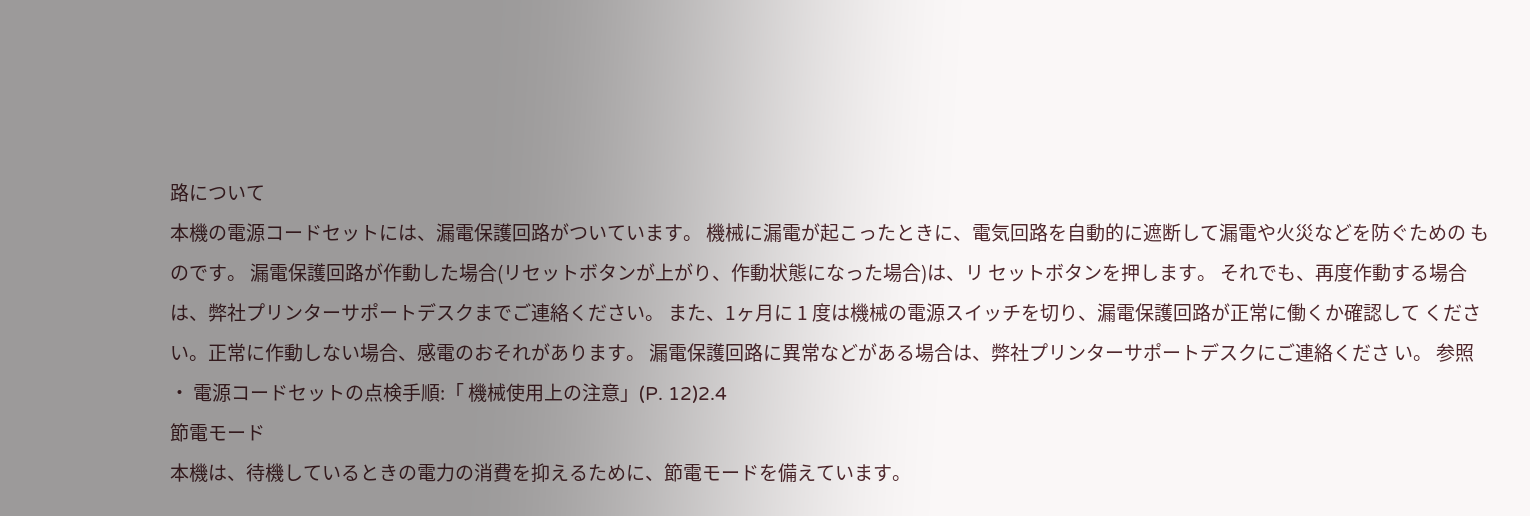路について
本機の電源コードセットには、漏電保護回路がついています。 機械に漏電が起こったときに、電気回路を自動的に遮断して漏電や火災などを防ぐための ものです。 漏電保護回路が作動した場合(リセットボタンが上がり、作動状態になった場合)は、リ セットボタンを押します。 それでも、再度作動する場合は、弊社プリンターサポートデスクまでご連絡ください。 また、1ヶ月に 1 度は機械の電源スイッチを切り、漏電保護回路が正常に働くか確認して ください。正常に作動しない場合、感電のおそれがあります。 漏電保護回路に異常などがある場合は、弊社プリンターサポートデスクにご連絡くださ い。 参照 ・ 電源コードセットの点検手順:「 機械使用上の注意」(P. 12)2.4
節電モード
本機は、待機しているときの電力の消費を抑えるために、節電モードを備えています。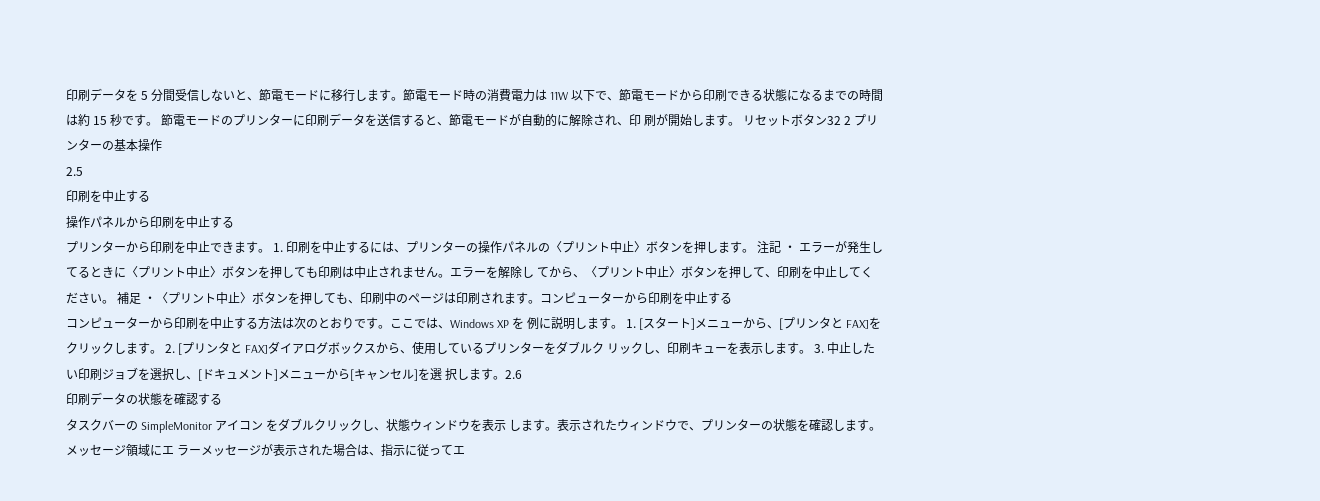印刷データを 5 分間受信しないと、節電モードに移行します。節電モード時の消費電力は 11W 以下で、節電モードから印刷できる状態になるまでの時間は約 15 秒です。 節電モードのプリンターに印刷データを送信すると、節電モードが自動的に解除され、印 刷が開始します。 リセットボタン32 2 プリンターの基本操作
2.5
印刷を中止する
操作パネルから印刷を中止する
プリンターから印刷を中止できます。 1. 印刷を中止するには、プリンターの操作パネルの〈プリント中止〉ボタンを押します。 注記 ・ エラーが発生してるときに〈プリント中止〉ボタンを押しても印刷は中止されません。エラーを解除し てから、〈プリント中止〉ボタンを押して、印刷を中止してください。 補足 ・〈プリント中止〉ボタンを押しても、印刷中のページは印刷されます。コンピューターから印刷を中止する
コンピューターから印刷を中止する方法は次のとおりです。ここでは、Windows XP を 例に説明します。 1. [スタート]メニューから、[プリンタと FAX]をクリックします。 2. [プリンタと FAX]ダイアログボックスから、使用しているプリンターをダブルク リックし、印刷キューを表示します。 3. 中止したい印刷ジョブを選択し、[ドキュメント]メニューから[キャンセル]を選 択します。2.6
印刷データの状態を確認する
タスクバーの SimpleMonitor アイコン をダブルクリックし、状態ウィンドウを表示 します。表示されたウィンドウで、プリンターの状態を確認します。メッセージ領域にエ ラーメッセージが表示された場合は、指示に従ってエ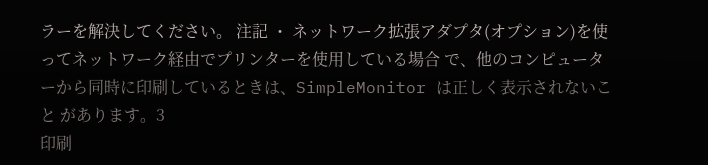ラーを解決してください。 注記 ・ ネットワーク拡張アダプタ(オプション)を使ってネットワーク経由でプリンターを使用している場合 で、他のコンピューターから同時に印刷しているときは、SimpleMonitor は正しく表示されないこと があります。3
印刷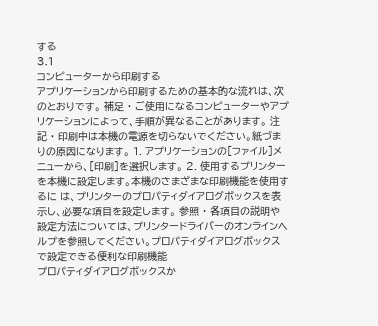する
3.1
コンピューターから印刷する
アプリケーションから印刷するための基本的な流れは、次のとおりです。 補足 ・ ご使用になるコンピューターやアプリケーションによって、手順が異なることがあります。 注記 ・ 印刷中は本機の電源を切らないでください。紙づまりの原因になります。 1. アプリケーションの[ファイル]メニューから、[印刷]を選択します。 2. 使用するプリンターを本機に設定します。本機のさまざまな印刷機能を使用するに は、プリンターのプロパティダイアログボックスを表示し、必要な項目を設定します。 参照 ・ 各項目の説明や設定方法については、プリンタードライバーのオンラインヘルプを参照してください。プロパティダイアログボックスで設定できる便利な印刷機能
プロパティダイアログボックスか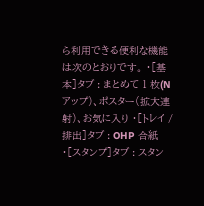ら利用できる便利な機能は次のとおりです。 ・[基本]タブ : まとめて 1 枚(N アップ)、ポスター(拡大連射)、お気に入り ・[トレイ / 排出]タブ : OHP 合紙 ・[スタンプ]タブ : スタン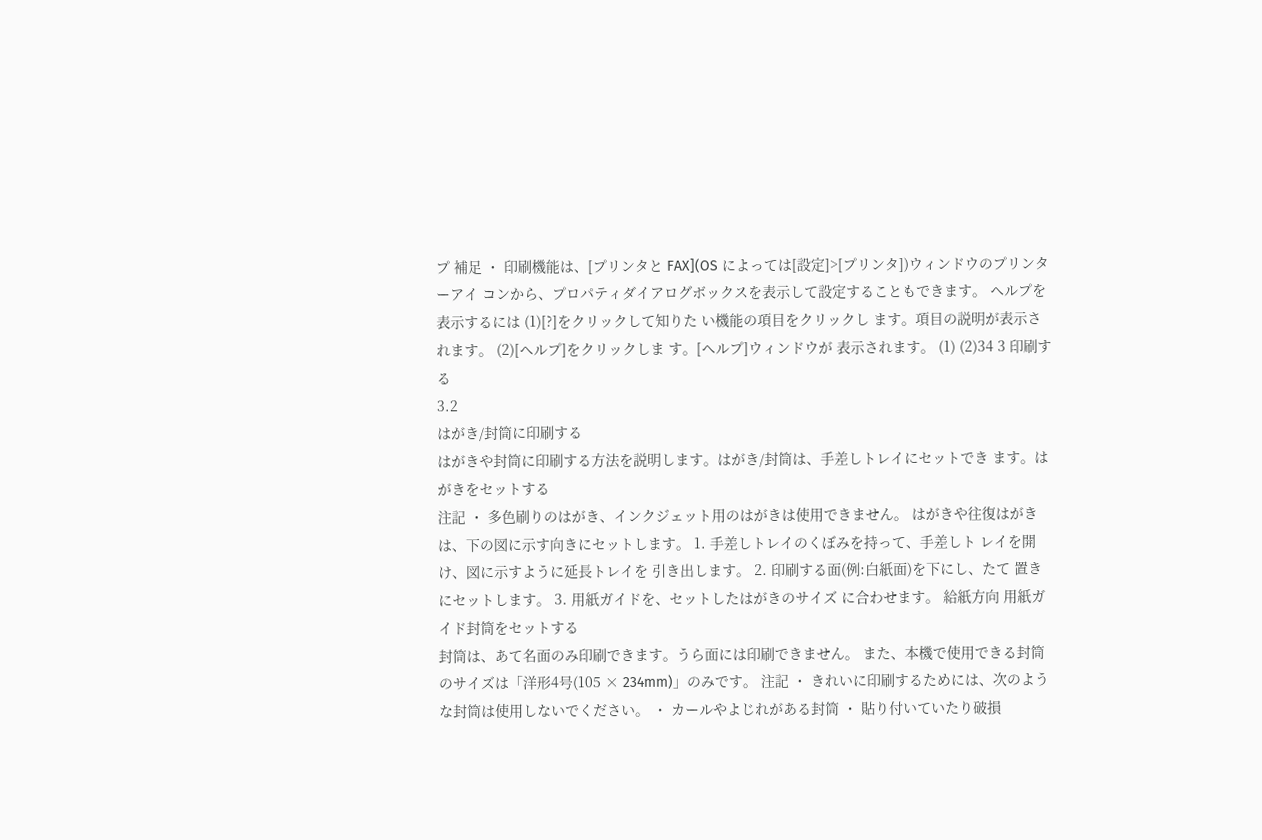プ 補足 ・ 印刷機能は、[プリンタと FAX](OS によっては[設定]>[プリンタ])ウィンドウのプリンターアイ コンから、プロパティダイアログボックスを表示して設定することもできます。 ヘルプを表示するには (1)[?]をクリックして知りた い機能の項目をクリックし ます。項目の説明が表示さ れます。 (2)[ヘルプ]をクリックしま す。[ヘルプ]ウィンドウが 表示されます。 (1) (2)34 3 印刷する
3.2
はがき/封筒に印刷する
はがきや封筒に印刷する方法を説明します。はがき/封筒は、手差しトレイにセットでき ます。はがきをセットする
注記 ・ 多色刷りのはがき、インクジェット用のはがきは使用できません。 はがきや往復はがきは、下の図に示す向きにセットします。 1. 手差しトレイのくぼみを持って、手差しト レイを開け、図に示すように延長トレイを 引き出します。 2. 印刷する面(例:白紙面)を下にし、たて 置きにセットします。 3. 用紙ガイドを、セットしたはがきのサイズ に合わせます。 給紙方向 用紙ガイド封筒をセットする
封筒は、あて名面のみ印刷できます。うら面には印刷できません。 また、本機で使用できる封筒のサイズは「洋形4号(105 × 234mm)」のみです。 注記 ・ きれいに印刷するためには、次のような封筒は使用しないでください。 ・ カールやよじれがある封筒 ・ 貼り付いていたり破損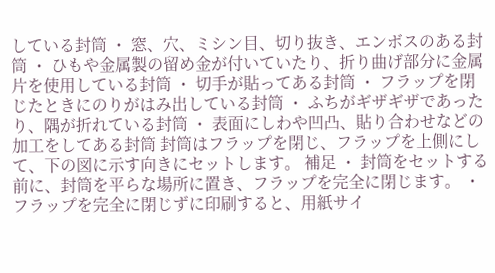している封筒 ・ 窓、穴、ミシン目、切り抜き、エンボスのある封筒 ・ ひもや金属製の留め金が付いていたり、折り曲げ部分に金属片を使用している封筒 ・ 切手が貼ってある封筒 ・ フラップを閉じたときにのりがはみ出している封筒 ・ ふちがギザギザであったり、隅が折れている封筒 ・ 表面にしわや凹凸、貼り合わせなどの加工をしてある封筒 封筒はフラップを閉じ、フラップを上側にして、下の図に示す向きにセットします。 補足 ・ 封筒をセットする前に、封筒を平らな場所に置き、フラップを完全に閉じます。 ・ フラップを完全に閉じずに印刷すると、用紙サイ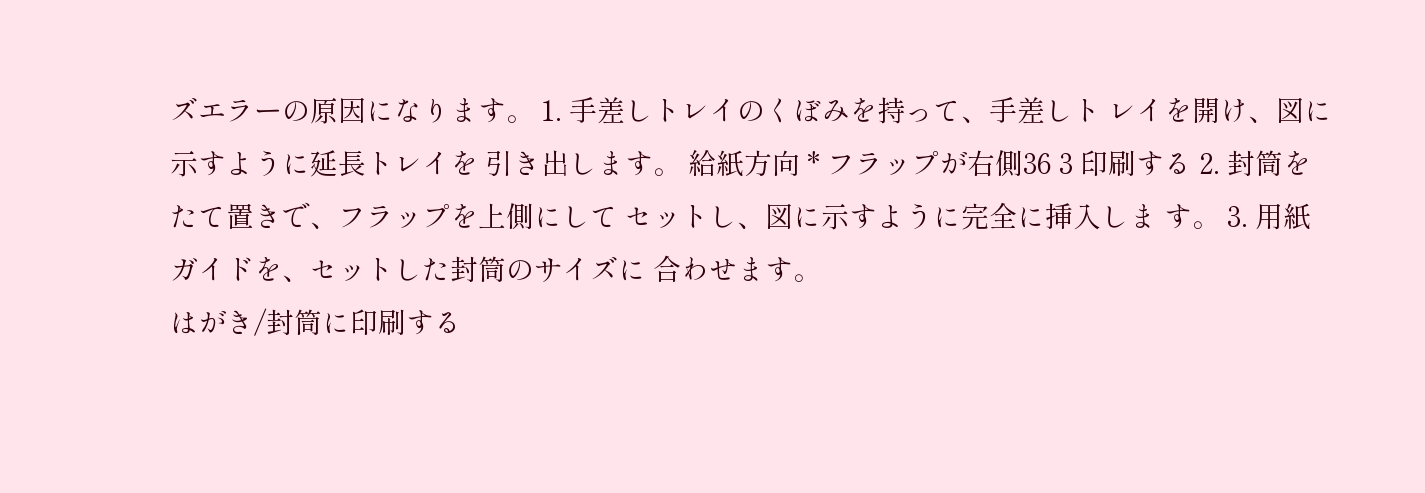ズエラーの原因になります。 1. 手差しトレイのくぼみを持って、手差しト レイを開け、図に示すように延長トレイを 引き出します。 給紙方向 * フラップが右側36 3 印刷する 2. 封筒をたて置きで、フラップを上側にして セットし、図に示すように完全に挿入しま す。 3. 用紙ガイドを、セットした封筒のサイズに 合わせます。
はがき/封筒に印刷する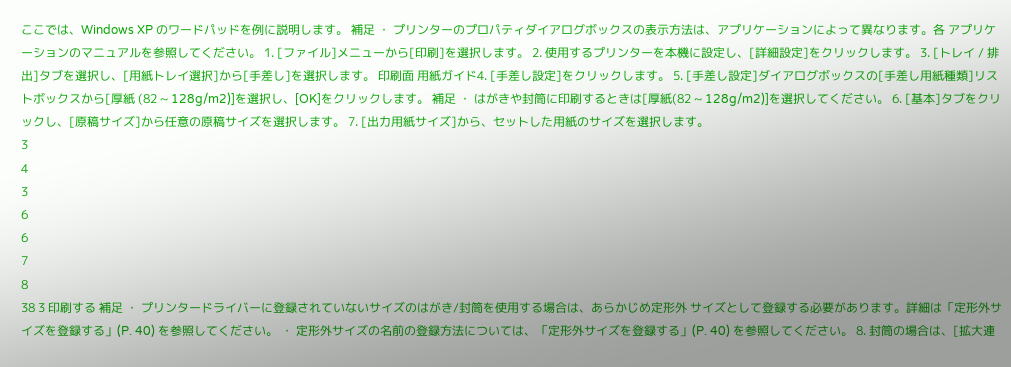ここでは、Windows XP のワードパッドを例に説明します。 補足 ・ プリンターのプロパティダイアログボックスの表示方法は、アプリケーションによって異なります。各 アプリケーションのマニュアルを参照してください。 1. [ファイル]メニューから[印刷]を選択します。 2. 使用するプリンターを本機に設定し、[詳細設定]をクリックします。 3. [トレイ / 排出]タブを選択し、[用紙トレイ選択]から[手差し]を選択します。 印刷面 用紙ガイド4. [手差し設定]をクリックします。 5. [手差し設定]ダイアログボックスの[手差し用紙種類]リストボックスから[厚紙 (82 ~ 128g/m2)]を選択し、[OK]をクリックします。 補足 ・ はがきや封筒に印刷するときは[厚紙(82 ~ 128g/m2)]を選択してください。 6. [基本]タブをクリックし、[原稿サイズ]から任意の原稿サイズを選択します。 7. [出力用紙サイズ]から、セットした用紙のサイズを選択します。
3
4
3
6
6
7
8
38 3 印刷する 補足 ・ プリンタードライバーに登録されていないサイズのはがき/封筒を使用する場合は、あらかじめ定形外 サイズとして登録する必要があります。詳細は「定形外サイズを登録する」(P. 40) を参照してください。 ・ 定形外サイズの名前の登録方法については、「定形外サイズを登録する」(P. 40) を参照してください。 8. 封筒の場合は、[拡大連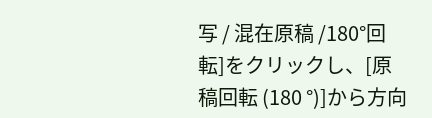写 / 混在原稿 /180°回転]をクリックし、[原稿回転 (180 °)]から方向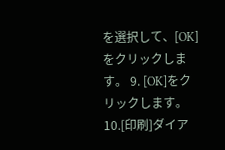を選択して、[OK]をクリックします。 9. [OK]をクリックします。 10.[印刷]ダイア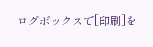ログボックスで[印刷]を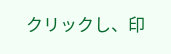クリックし、印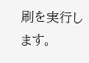刷を実行します。